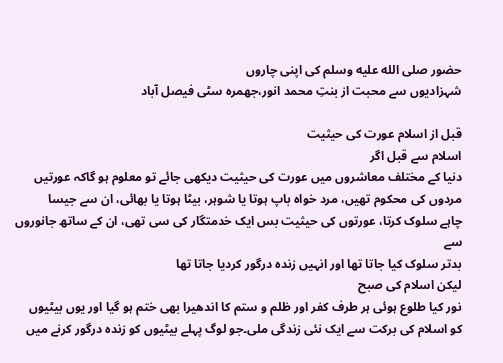حضور صلى الله عليه وسلم کی اپنی چاروں
شہزادیوں سے محبت از بنتِ محمد انور،جھمرہ سٹی فیصل آباد

قبل از اسلام عورت کی حیثیت
اسلام سے قبل اگر
دنیا کے مختلف معاشروں میں عورت کی حیثیت دیکھی جائے تو معلوم ہو گاکہ عورتیں
مردوں کی محکوم تھیں، مرد خواہ باپ ہوتا یا شوہر، بیٹا ہوتا یا بھائی، ان سے جیسا
چاہے سلوک کرتا، عورتوں کی حيثيت بس ایک خدمتگار کی سی تھی، ان کے ساتھ جانوروں سے
بدتر سلوک کیا جاتا تھا اور انہیں زندہ درگور کردیا جاتا تھا
لیکن اسلام کی صبح
نور کیا طلوع ہوئی ہر طرف کفر اور ظلم و ستم کا اندھیرا بھی ختم ہو گیا اور یوں بیٹیوں
کو اسلام کی برکت سے ایک نئی زندگی ملی۔جو لوگ پہلے بیٹیوں کو زندہ درگور کرنے میں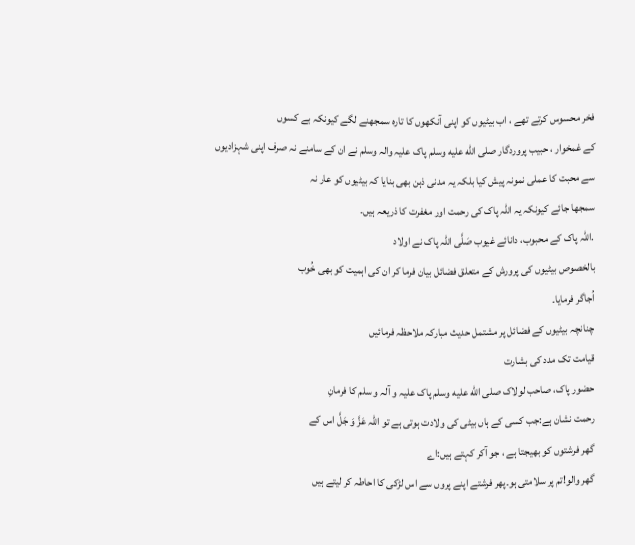فخر محسوس کرتے تھے ، اب بیٹیوں کو اپنی آنکھوں کا تارہ سمجھنے لگے کیونکہ بے کسوں
کے غمخوار ، حبیب پروردگار صلى الله عليه وسلم پاک علیہ والہ وسلم نے ان کے سامنے نہ صرف اپنی شہزادیوں
سے محبت کا عملی نمونہ پیش کیا بلکہ یہ مدنی ذہن بھی بنایا کہ بیٹیوں کو عار نہ
سمجھا جائے کیونکہ یہ اللہ پاک کی رحمت اور مغفرت کا ذریعہ ہیں۔
.اللہ پاک کے محبوب، دانائے غیوب صَلَّى اللہ پاک نے اولاد
بالخصوص بیٹیوں کی پرورش کے متعلق فضائل بیان فرما کر ان کی اہمیت کو بھی خُوب
اُجاگر فرمایا۔
چنانچہ بیٹیوں کے فضائل پر مشتمل حدیث مبارکہ ملاحظہ فرمائیں
قيامت تک مدد کی بشارت
حضور پاک، صاحب لولاک صلى الله عليه وسلم پاک علیہ و آلہ و سلم کا فرمانِ
رحمت نشان ہے:جب کسی کے ہاں بیٹی کی ولادت ہوتی ہے تو اللہ عَزَّ وَ جَلَّ اس کے
گھر فرشتوں کو بھیجتا ہے ، جو آکر کہتے ہیں:اے
گھر والو!تم پر سلامتی ہو۔پھر فرشتے اپنے پروں سے اس لڑکی کا احاطہ کر لیتے ہیں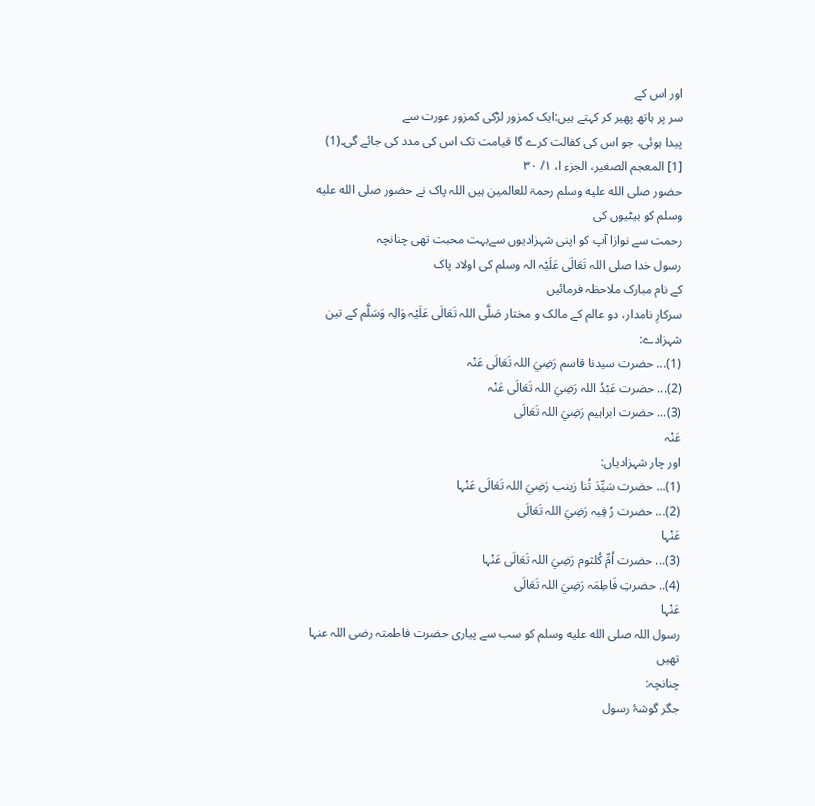اور اس کے
سر پر ہاتھ پھیر کر کہتے ہیں:ایک کمزور لڑکی کمزور عورت سے
پیدا ہوئی، جو اس کی کفالت کرے گا قیامت تک اس کی مدد کی جائے گی۔(1)
[1] المعجم الصغیر، الجزء ا، ١/ ٣٠
حضور صلى الله عليه وسلم رحمۃ للعالمین ہیں اللہ پاک نے حضور صلى الله عليه وسلم کو بیٹیوں کی
رحمت سے نوازا آپ کو اپنی شہزادیوں سےبہت محبت تھی چنانچہ
رسول خدا صلى اللہ تَعَالَى عَلَيْہ الہ وسلم کی اولاد پاک
کے نام مبارک ملاحظہ فرمائیں
سرکارِ نامدار، دو عالم کے مالک و مختار صَلَّى اللہ تَعَالَى عَلَيْہ وَالِہ وَسَلَّم کے تین
شہزادے:
(1)... حضرت سيدنا قاسم رَضِيَ اللہ تَعَالَى عَنْہ
(2)... حضرت عَبْدُ اللہ رَضِيَ اللہ تَعَالَى عَنْہ
(3)... حضرت ابراہیم رَضِيَ اللہ تَعَالَى
عَنْہ
اور چار شہزادیاں:
(1)... حضرت سَيِّدَ تُنا زينب رَضِيَ اللہ تَعَالَى عَنْہا
(2)... حضرت رُ فِيہ رَضِيَ اللہ تَعَالَى
عَنْہا
(3)... حضرت اُمِّ کُلثوم رَضِيَ اللہ تَعَالَى عَنْہا
(4).. حضرتِ فَاطِمَہ رَضِيَ اللہ تَعَالَى
عَنْہا
رسول اللہ صلى الله عليه وسلم کو سب سے پیاری حضرت فاطمتہ رضی اللہ عنہا تھیں
چنانچہ:
جگر گوشۂ رسول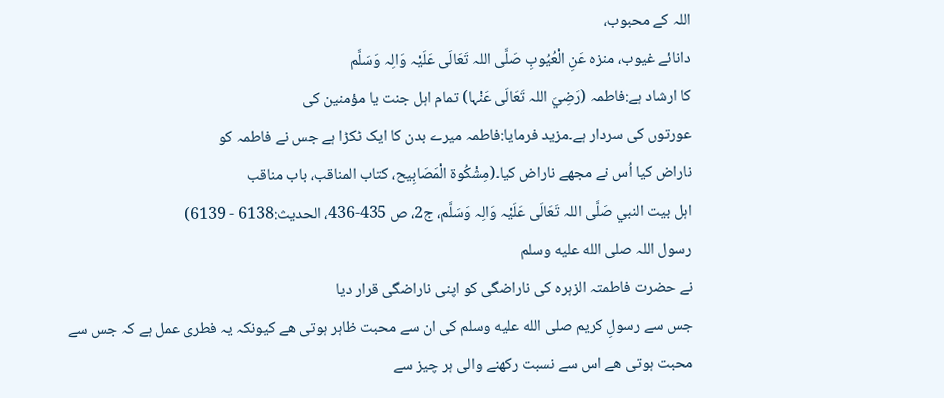اللہ کے محبوب،
دانائے غیوب، منزہ عَنِ الْعُيُوبِ صَلَّى اللہ تَعَالَى عَلَيْہ وَالِہ وَسَلَّم
کا ارشاد ہے:فاطمہ (رَضِيَ اللہ تَعَالَى عَنْہا) تمام اہل جنت یا مؤمنین کی
عورتوں کی سردار ہے۔مزید فرمایا:فاطمہ میرے بدن کا ایک ٹکڑا ہے جس نے فاطمہ کو
ناراض کیا اُس نے مجھے ناراض کیا۔(مِشْكُوۃ الْمَصَابِيح، کتاب المناقب، باب مناقب
اہل بيت النبي صَلَّى اللہ تَعَالَى عَلَيْہ وَالِہ وَسَلَّم، ج2، ص 435-436، الحديث:6138 - 6139)
رسول اللہ صلى الله عليه وسلم
نے حضرت فاطمتہ الزہرہ کی ناراضگی کو اپنی ناراضگی قرار دیا
جس سے رسولِ کریم صلى الله عليه وسلم کی ان سے محبت ظاہر ہوتی ھے کیونکہ یہ فطری عمل ہے کہ جس سے
محبت ہوتی ھے اس سے نسبت رکھنے والی ہر چیز سے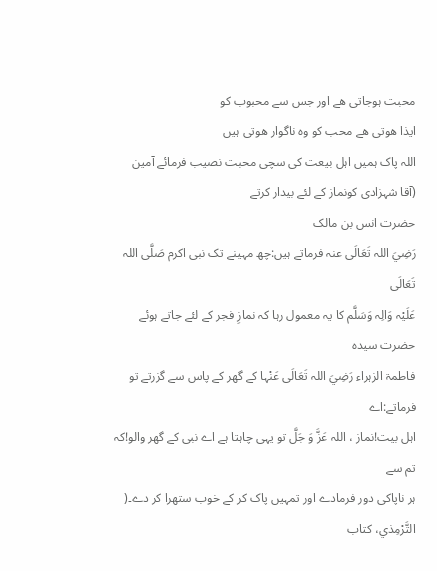محبت ہوجاتی ھے اور جس سے محبوب کو
ایذا ھوتی ھے محب کو وہ ناگوار ھوتی ہیں
اللہ پاک ہمیں اہل بیعت کی سچی محبت نصیب فرمائے آمین
(آقا شہزادی کونماز کے لئے بیدار کرتے
حضرت انس بن مالک
رَضِيَ اللہ تَعَالَى عنہ فرماتے ہیں:چھ مہینے تک نبی اکرم صَلَّى اللہ تَعَالَى
عَلَيْہ وَالِہ وَسَلَّم کا یہ معمول رہا کہ نمازِ فجر کے لئے جاتے ہوئے حضرت سیدہ
فاطمۃ الزہراء رَضِيَ اللہ تَعَالَى عَنْہا کے گھر کے پاس سے گزرتے تو فرماتے:اے
اہل بیت!نماز ، اللہ عَزَّ وَ جَلَّ تو یہی چاہتا ہے اے نبی کے گھر والو!کہ تم سے
ہر ناپاکی دور فرمادے اور تمہیں پاک کر کے خوب ستھرا کر دے۔( التَّرْمِذي، كتاب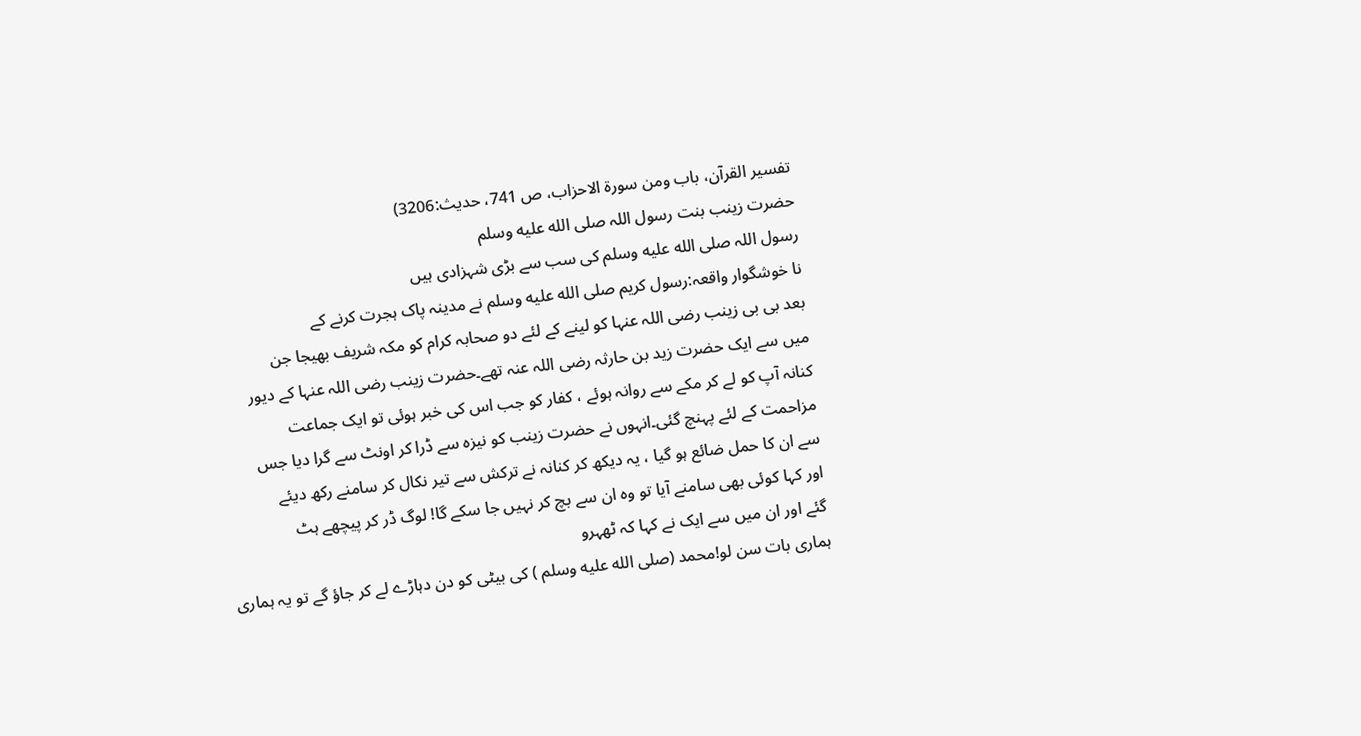تفسير القرآن، باب ومن سورۃ الاحزاب، ص 741، حدیث:3206)
حضرت زینب بنت رسول اللہ صلى الله عليه وسلم
رسول اللہ صلى الله عليه وسلم کی سب سے بڑی شہزادی ہیں
نا خوشگوار واقعہ:رسول کریم صلى الله عليه وسلم نے مدینہ پاک ہجرت کرنے کے
بعد بی بی زینب رضی اللہ عنہا کو لینے کے لئے دو صحابہ کرام کو مکہ شریف بھیجا جن
میں سے ایک حضرت زید بن حارثہ رضی اللہ عنہ تھے۔حضرت زینب رضی اللہ عنہا کے دیور
کنانہ آپ کو لے کر مکے سے روانہ ہوئے ، کفار کو جب اس کی خبر ہوئی تو ایک جماعت
مزاحمت کے لئے پہنچ گئی۔انہوں نے حضرت زینب کو نیزہ سے ڈرا کر اونٹ سے گرا دیا جس
سے ان کا حمل ضائع ہو گیا ، یہ دیکھ کر کنانہ نے ترکش سے تیر نکال کر سامنے رکھ دیئے
اور کہا کوئی بھی سامنے آیا تو وہ ان سے بچ کر نہیں جا سکے گا! لوگ ڈر کر پیچھے ہٹ
گئے اور ان میں سے ایک نے کہا کہ ٹھہرو
ہماری بات سن لو!محمد (صلى الله عليه وسلم ) کی بیٹی کو دن دہاڑے لے کر جاؤ گے تو یہ ہماری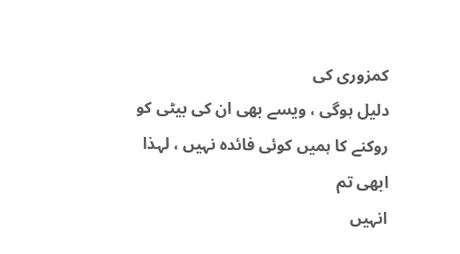کمزوری کی
دلیل ہوگی ، ویسے بھی ان کی بیٹی کو روکنے کا ہمیں کوئی فائدہ نہیں ، لہذا ابھی تم
انہیں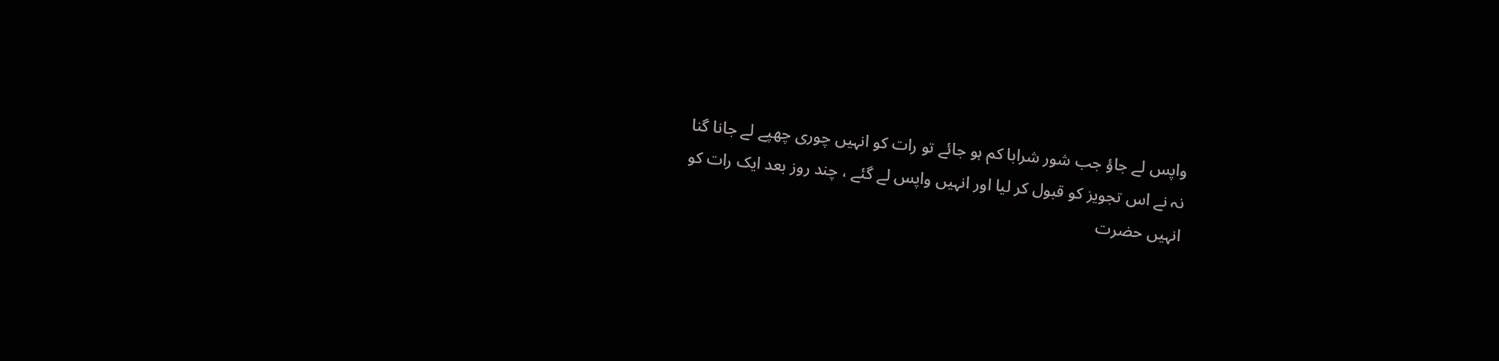واپس لے جاؤ جب شور شرابا کم ہو جائے تو رات کو انہیں چوری چھپے لے جانا گنا
نہ نے اس تجویز کو قبول کر لیا اور انہیں واپس لے گئے ، چند روز بعد ایک رات کو
انہیں حضرت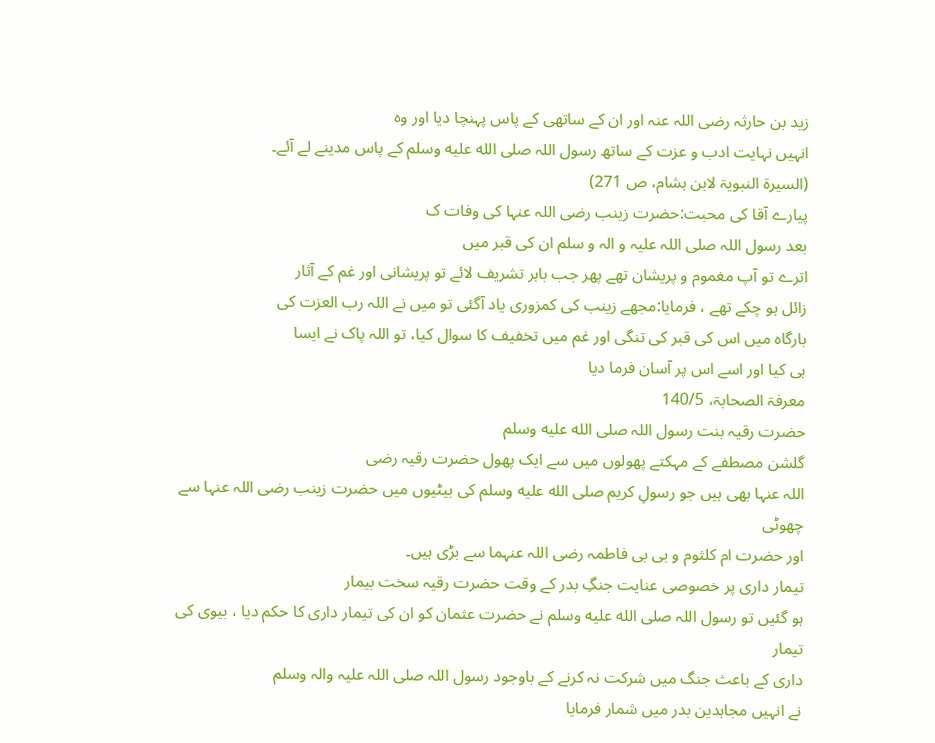زید بن حارثہ رضی اللہ عنہ اور ان کے ساتھی کے پاس پہنچا دیا اور وہ
انہیں نہایت ادب و عزت کے ساتھ رسول اللہ صلى الله عليه وسلم کے پاس مدینے لے آئے۔
(السيرۃ النبويۃ لابن ہشام، ص 271)
پیارے آقا کی محبت:حضرت زینب رضی اللہ عنہا کی وفات ک
بعد رسول اللہ صلى اللہ عليہ و الہ و سلم ان کی قبر میں
اترے تو آپ مغموم و پریشان تھے پھر جب باہر تشریف لائے تو پریشانی اور غم کے آثار
زائل ہو چکے تھے ، فرمایا:مجھے زینب کی کمزوری یاد آگئی تو میں نے اللہ رب العزت کی
بارگاہ میں اس کی قبر کی تنگی اور غم میں تخفیف کا سوال کیا، تو اللہ پاک نے ایسا
ہی کیا اور اسے اس پر آسان فرما دیا
معرفۃ الصحابۃ، 140/5
حضرت رقیہ بنت رسول اللہ صلى الله عليه وسلم
گلشن مصطفے کے مہکتے پھولوں میں سے ایک پھول حضرت رقیہ رضی
اللہ عنہا بھی ہیں جو رسولِ کریم صلى الله عليه وسلم کی بیٹیوں میں حضرت زینب رضی اللہ عنہا سے چھوٹی
اور حضرت ام کلثوم و بی بی فاطمہ رضی اللہ عنہما سے بڑی ہیں۔
تیمار داری پر خصوصی عنایت جنگِ بدر کے وقت حضرت رقیہ سخت بیمار
ہو گئیں تو رسول اللہ صلى الله عليه وسلم نے حضرت عثمان کو ان کی تیمار داری کا حکم دیا ، بیوی کی تیمار
داری کے باعث جنگ میں شرکت نہ کرنے کے باوجود رسول اللہ صلى اللہ عليہ والہ وسلم
نے انہیں مجاہدین بدر میں شمار فرمایا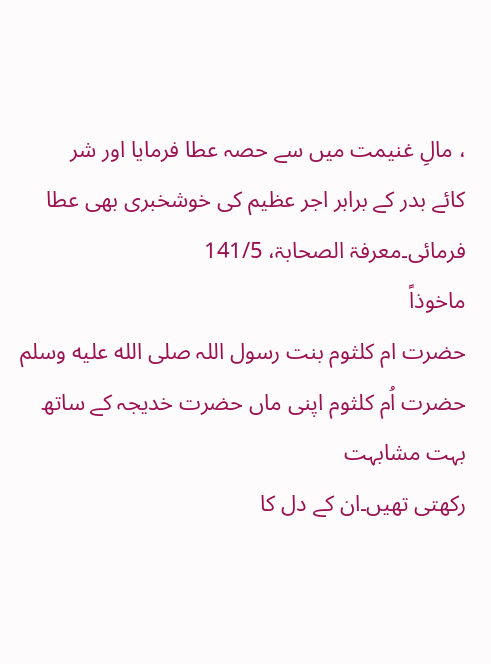، مالِ غنیمت میں سے حصہ عطا فرمایا اور شر
کائے بدر کے برابر اجر عظیم کی خوشخبری بھی عطا فرمائی۔معرفۃ الصحابۃ، 141/5
ماخوذاً
حضرت ام کلثوم بنت رسول اللہ صلى الله عليه وسلم
حضرت اُم کلثوم اپنی ماں حضرت خدیجہ کے ساتھ بہت مشابہت
رکھتی تھیں۔ان کے دل کا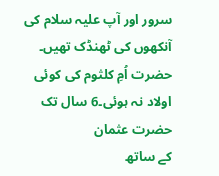سرور اور آپ علیہ سلام کی آنکھوں کی ٹھنڈک تھیں۔
حضرت اُمِ کلثوم کی کوئی اولاد نہ ہوئی۔6 سال تک حضرت عثمان
کے ساتھ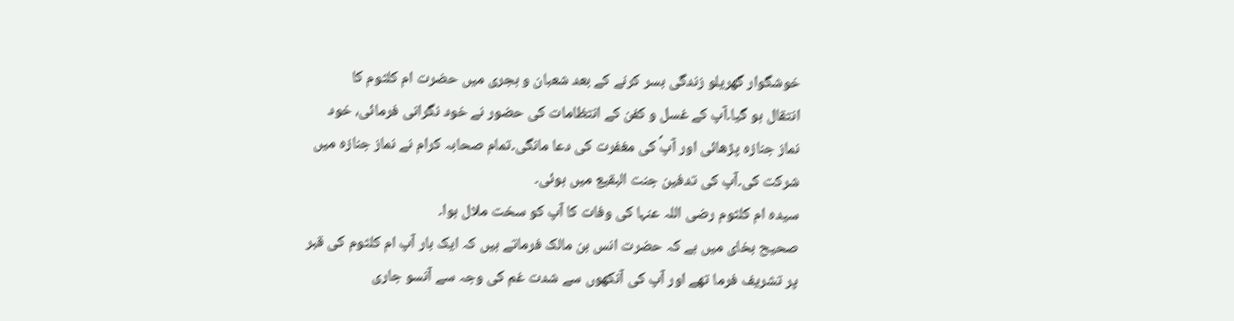خوشگوار گھریلو زندگی بسر کرنے کے بعد شعبان و ہجری میں حضرت ام کلثوم کا
انتقال ہو گیا۔آپ کے غسل و کفن کے انتظامات کی حضور نے خود نگرانی فرمائی، خود
نماز جنازہ پڑھائی اور آپؐ کی مغفرت کی دعا مانگی۔تمام صحابہ کرام نے نماز جنازہ میں
شرکت کی۔آپ کی تدفین جنت البقیع میں ہوئی۔
سیدہ ام کلثوم رضی اللہ عنہا کی وفات کا آپ کو سخت ملال ہوا۔
صحیح بخای میں ہے کہ حضرت انس بن مالک فرماتے ہیں کہ ایک بار آپ ام کلثوم کی قبر
پر تشریف فرما تھے اور آپ کی آنکھوں سے شدت غم کی وجہ سے آنسو جاری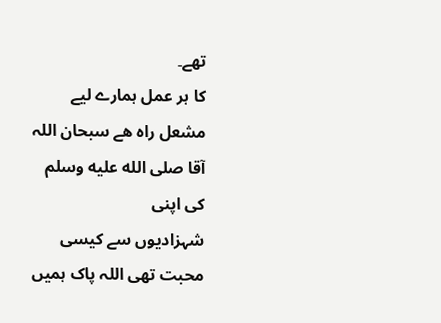تھے۔
کا ہر عمل ہمارے لیے مشعل راہ ھے سبحان اللہ آقا صلى الله عليه وسلم کی اپنی
شہزادیوں سے کیسی محبت تھی اللہ پاک ہمیں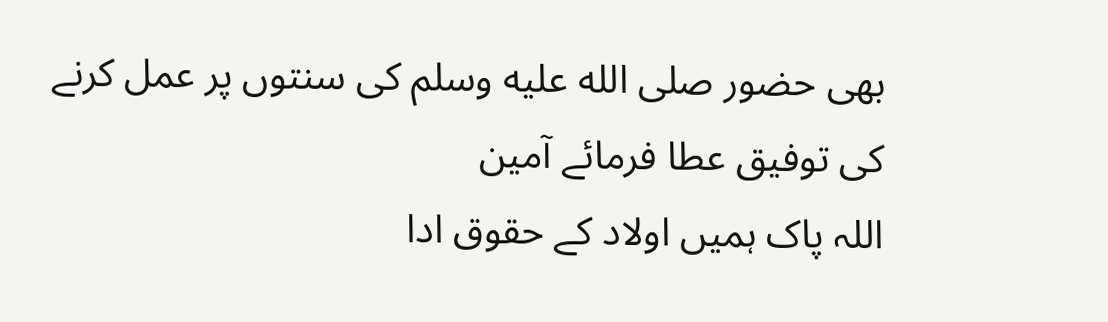بھی حضور صلى الله عليه وسلم کی سنتوں پر عمل کرنے کی توفیق عطا فرمائے آمین
اللہ پاک ہمیں اولاد کے حقوق ادا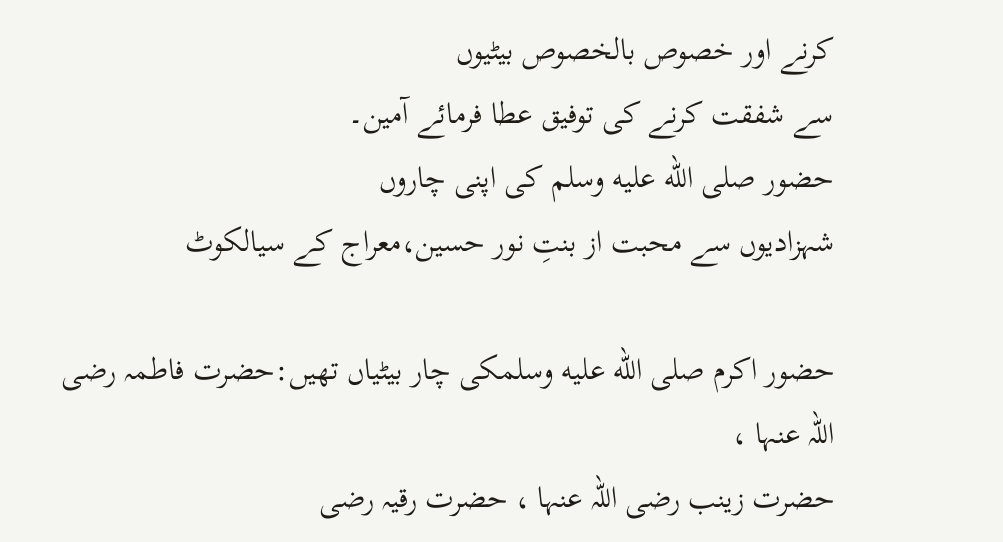کرنے اور خصوص بالخصوص بیٹیوں
سے شفقت کرنے کی توفیق عطا فرمائے آمین۔
حضور صلى الله عليه وسلم کی اپنی چاروں
شہزادیوں سے محبت از بنتِ نور حسین،معراج کے سیالکوٹ

حضور اکرم صلى الله عليه وسلمکی چار بیٹیاں تھیں:حضرت فاطمہ رضی اللہ عنہا ،
حضرت زینب رضی اللہ عنہا ، حضرت رقیہ رضی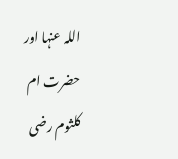اللہ عنہا اور حضرت ام کلثوم رضی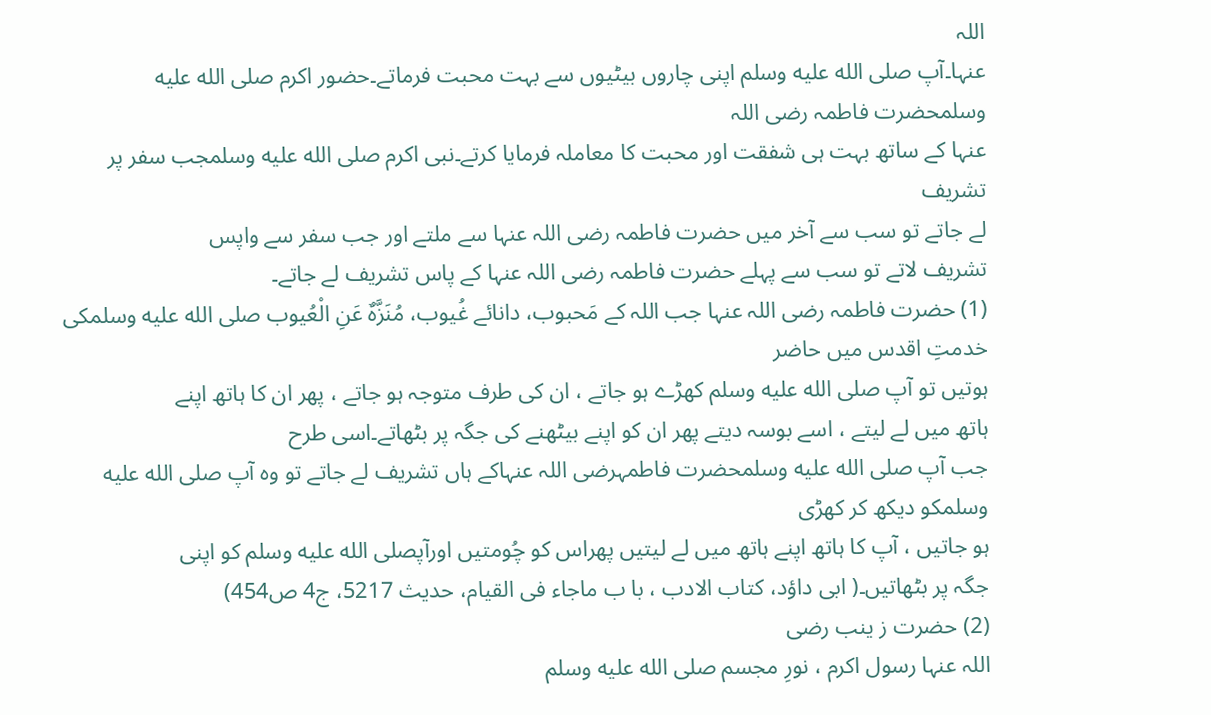اللہ
عنہا۔آپ صلى الله عليه وسلم اپنی چاروں بیٹیوں سے بہت محبت فرماتے۔حضور اکرم صلى الله عليه وسلمحضرت فاطمہ رضی اللہ
عنہا کے ساتھ بہت ہی شفقت اور محبت کا معاملہ فرمایا کرتے۔نبی اکرم صلى الله عليه وسلمجب سفر پر تشریف
لے جاتے تو سب سے آخر میں حضرت فاطمہ رضی اللہ عنہا سے ملتے اور جب سفر سے واپس
تشریف لاتے تو سب سے پہلے حضرت فاطمہ رضی اللہ عنہا کے پاس تشریف لے جاتے۔
(1) حضرت فاطمہ رضی اللہ عنہا جب اللہ کے مَحبوب، دانائے غُیوب، مُنَزَّہٌ عَنِ الْعُیوب صلى الله عليه وسلمکی خدمتِ اقدس میں حاضر
ہوتیں تو آپ صلى الله عليه وسلم کھڑے ہو جاتے ، ان کی طرف متوجہ ہو جاتے ، پھر ان کا ہاتھ اپنے
ہاتھ میں لے لیتے ، اسے بوسہ دیتے پھر ان کو اپنے بیٹھنے کی جگہ پر بٹھاتے۔اسی طرح
جب آپ صلى الله عليه وسلمحضرت فاطمہرضی اللہ عنہاکے ہاں تشریف لے جاتے تو وہ آپ صلى الله عليه وسلمکو دیکھ کر کھڑی
ہو جاتیں ، آپ کا ہاتھ اپنے ہاتھ میں لے لیتیں پھراس کو چُومتیں اورآپصلى الله عليه وسلم کو اپنی
جگہ پر بٹھاتیں۔( ابی داؤد، کتاب الادب ، با ب ماجاء فی القیام، حدیث 5217، ج4 ص454)
(2) حضرت ز ینب رضی
اللہ عنہا رسول اکرم ، نورِ مجسم صلى الله عليه وسلم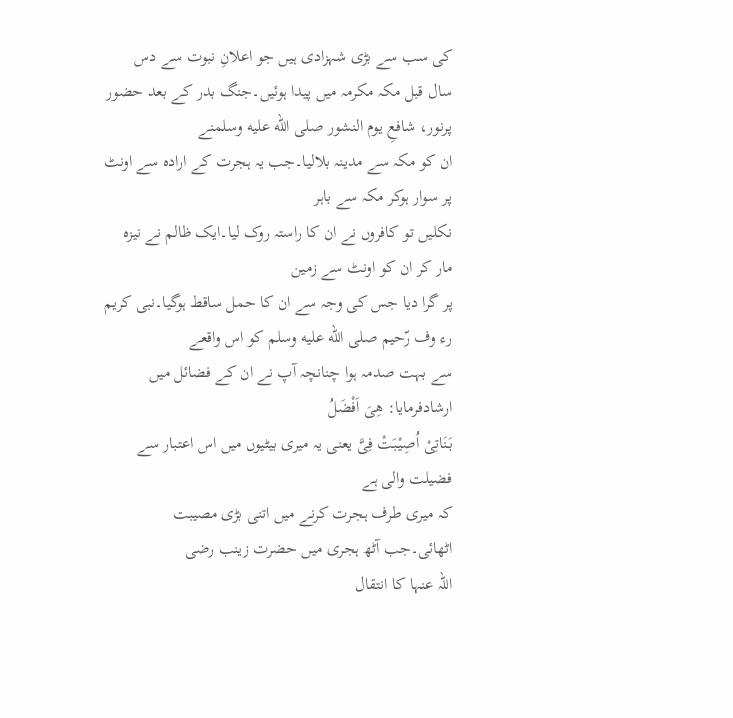کی سب سے بڑی شہزادی ہیں جو اعلانِ نبوت سے دس
سال قبل مکہ مکرمہ میں پیدا ہوئیں۔جنگ بدر کے بعد حضور پرنور، شافعِ یوم النشور صلى الله عليه وسلمنے
ان کو مکہ سے مدینہ بلالیا۔جب یہ ہجرت کے ارادہ سے اونٹ پر سوار ہوکر مکہ سے باہر
نکلیں تو کافروں نے ان کا راستہ روک لیا۔ایک ظالم نے نیزہ مار کر ان کو اونٹ سے زمین
پر گرا دیا جس کی وجہ سے ان کا حمل ساقط ہوگیا۔نبی کریم رء وف رّحیم صلى الله عليه وسلم کو اس واقعے
سے بہت صدمہ ہوا چنانچہ آپ نے ان کے فضائل میں ارشادفرمایا: ھِیَ اَفْضَلُ
بَنَاتِیْ اُصِیْبَتْ فِیَّ یعنی یہ میری بیٹیوں میں اس اعتبار سے فضیلت والی ہے
کہ میری طرف ہجرت کرنے میں اتنی بڑی مصیبت اٹھائی۔جب آٹھ ہجری میں حضرت زینب رضی
اللہ عنہا کا انتقال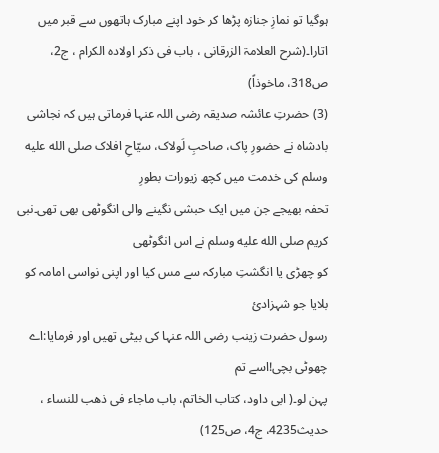ہوگیا تو نمازِ جنازہ پڑھا کر خود اپنے مبارک ہاتھوں سے قبر میں
اتارا۔(شرح العلامۃ الزرقانی ، باب فی ذکر اولادہ الکرام ، ج2، ص318، ماخوذاً)
(3) حضرتِ عائشہ صدیقہ رضی اللہ عنہا فرماتی ہیں کہ نجاشی
بادشاہ نے حضورِ پاک، صاحبِ لَولاک، سیّاحِ افلاک صلى الله عليه وسلم کی خدمت میں کچھ زیورات بطورِ
تحفہ بھیجے جن میں ایک حبشی نگینے والی انگوٹھی بھی تھی۔نبی کریم صلى الله عليه وسلم نے اس انگوٹھی
کو چھڑی یا انگشتِ مبارکہ سے مس کیا اور اپنی نواسی امامہ کو بلایا جو شہزادیٔ
رسول حضرت زینب رضی اللہ عنہا کی بیٹی تھیں اور فرمایا:اے چھوٹی بچی!اسے تم
پہن لو۔( ابی داود، کتاب الخاتم، باب ماجاء فی ذھب للنساء ، حدیث4235، ج4، ص125)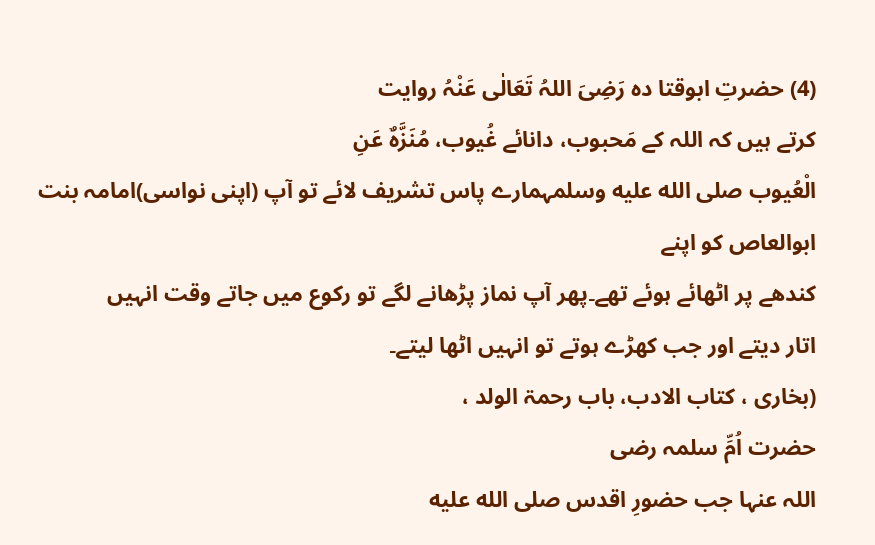(4) حضرتِ ابوقتا دہ رَضِیَ اللہُ تَعَالٰی عَنْہُ روایت
کرتے ہیں کہ اللہ کے مَحبوب، دانائے غُیوب، مُنَزَّہٌ عَنِ
الْعُیوب صلى الله عليه وسلمہمارے پاس تشریف لائے تو آپ (اپنی نواسی)امامہ بنت ابوالعاص کو اپنے
کندھے پر اٹھائے ہوئے تھے۔پھر آپ نماز پڑھانے لگے تو رکوع میں جاتے وقت انہیں
اتار دیتے اور جب کھڑے ہوتے تو انہیں اٹھا لیتے۔
(بخاری ، کتاب الادب، باب رحمۃ الولد ،
حضرت اُمِّ سلمہ رضی
اللہ عنہا جب حضورِ اقدس صلى الله عليه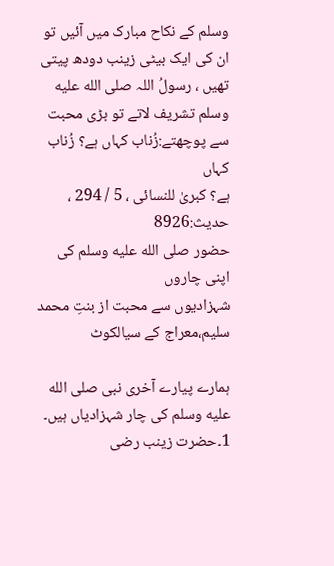وسلم کے نکاح مبارک میں آئیں تو ان کی ایک بیٹی زینب دودھ پیتی
تھیں ، رسولُ اللہ صلى الله عليه وسلم تشریف لاتے تو بڑی محبت سے پوچھتے:زُناب کہاں ہے؟ زُناب کہاں
ہے؟ كبرىٰ للنسائی ، 5 / 294 ، حدیث:8926
حضور صلى الله عليه وسلم کی اپنی چاروں
شہزادیوں سے محبت از بنتِ محمد سلیم،معراج کے سیالکوٹ

ہمارے پیارے آخری نبی صلى الله عليه وسلم کی چار شہزادیاں ہیں۔
1۔حضرت زینب رضی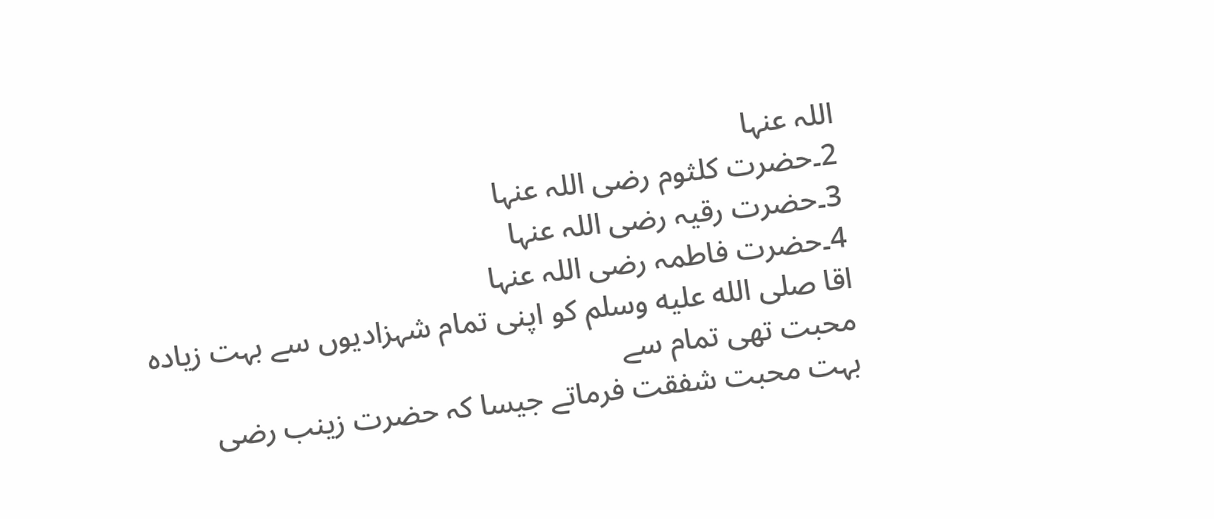اللہ عنہا
2۔حضرت کلثوم رضی اللہ عنہا
3۔حضرت رقیہ رضی اللہ عنہا
4۔حضرت فاطمہ رضی اللہ عنہا
اقا صلى الله عليه وسلم کو اپنی تمام شہزادیوں سے بہت زیادہ محبت تھی تمام سے
بہت محبت شفقت فرماتے جیسا کہ حضرت زینب رضی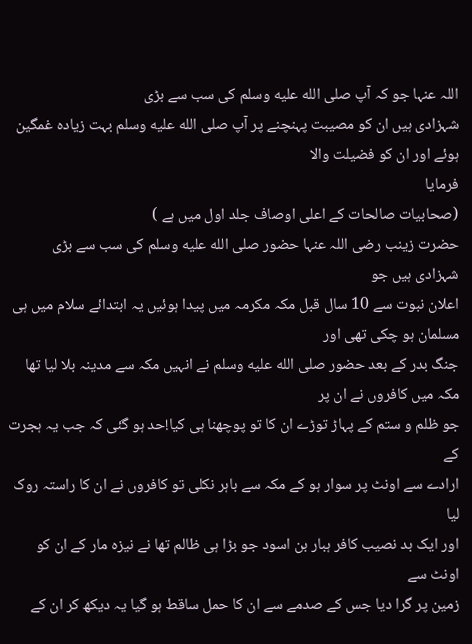اللہ عنہا جو کہ آپ صلى الله عليه وسلم کی سب سے بڑی
شہزادی ہیں ان کو مصیبت پہنچنے پر آپ صلى الله عليه وسلم بہت زیادہ غمگین ہوئے اور ان کو فضیلت والا
فرمایا
(صحابیات صالحات کے اعلی اوصاف جلد اول میں ہے )
حضرت زینب رضی اللہ عنہا حضور صلى الله عليه وسلم کی سب سے بڑی شہزادی ہیں جو
اعلان نبوت سے 10 سال قبل مکہ مکرمہ میں پیدا ہوئیں یہ ابتدائے سلام میں ہی مسلمان ہو چکی تھی اور
جنگ بدر کے بعد حضور صلى الله عليه وسلم نے انہیں مکہ سے مدینہ بلا لیا تھا مکہ میں کافروں نے ان پر
جو ظلم و ستم کے پہاڑ توڑے ان کا تو پوچھنا ہی کیا!حد ہو گئی کہ جب یہ ہجرت کے
ارادے سے اونٹ پر سوار ہو کے مکہ سے باہر نکلی تو کافروں نے ان کا راستہ روک لیا
اور ایک بد نصیب کافر ہبار بن اسود جو بڑا ہی ظالم تھا نے نیزہ مار کے ان کو اونٹ سے
زمین پر گرا دیا جس کے صدمے سے ان کا حمل ساقط ہو گیا یہ دیکھ کر ان کے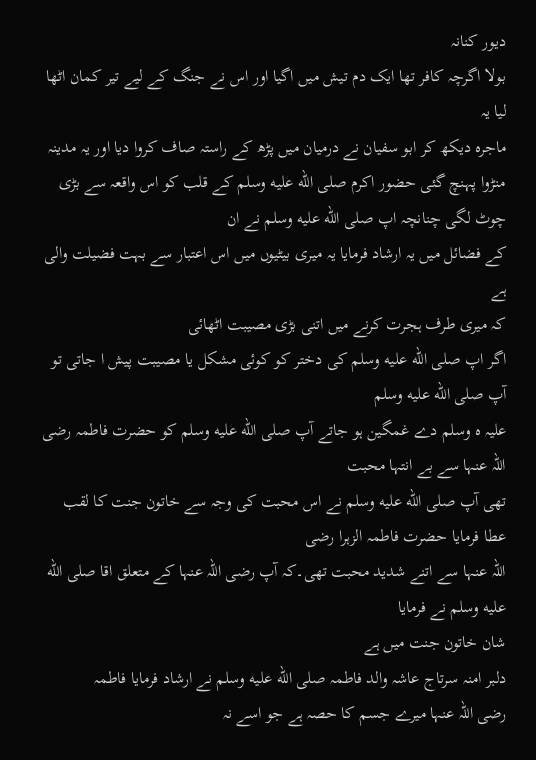دیور کنانہ
بولا اگرچہ کافر تھا ایک دم تیش میں اگیا اور اس نے جنگ کے لیے تیر کمان اٹھا لیا یہ
ماجرہ دیکھ کر ابو سفیان نے درمیان میں پڑھ کے راستہ صاف کروا دیا اور یہ مدینہ
منڑوا پہنچ گئی حضور اکرم صلى الله عليه وسلم کے قلب کو اس واقعہ سے بڑی چوٹ لگی چنانچہ اپ صلى الله عليه وسلم نے ان
کے فضائل میں یہ ارشاد فرمایا یہ میری بیٹیوں میں اس اعتبار سے بہت فضیلت والی ہے
کہ میری طرف ہجرت کرنے میں اتنی بڑی مصیبت اٹھائی
اگر اپ صلى الله عليه وسلم کی دختر کو کوئی مشکل یا مصیبت پیش ا جاتی تو آپ صلى الله عليه وسلم
علیہ ہ وسلم دے غمگین ہو جاتے آپ صلى الله عليه وسلم کو حضرت فاطمہ رضی اللہ عنہا سے بے انتہا محبت
تھی آپ صلى الله عليه وسلم نے اس محبت کی وجہ سے خاتون جنت کا لقب عطا فرمایا حضرت فاطمہ الزہرا رضی
اللہ عنہا سے اتنے شدید محبت تھی۔کہ آپ رضی اللہ عنہا کے متعلق اقا صلى الله عليه وسلم نے فرمایا
شان خاتون جنت میں ہے
دلبر امنہ سرتاج عاشہ والد فاطمہ صلى الله عليه وسلم نے ارشاد فرمایا فاطمہ
رضی اللہ عنہا میرے جسم کا حصہ ہے جو اسے نہ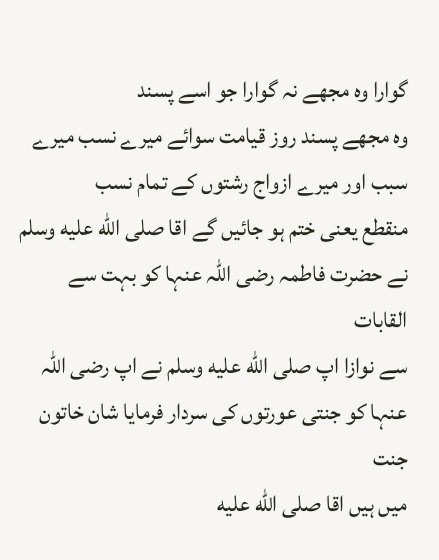گوارا وہ مجھے نہ گوارا جو اسے پسند
وہ مجھے پسند روز قیامت سوائے میرے نسب میرے سبب اور میرے ازواج رشتوں کے تمام نسب
منقطع یعنی ختم ہو جائیں گے اقا صلى الله عليه وسلم نے حضرت فاطمہ رضی اللہ عنہا کو بہت سے القابات
سے نوازا اپ صلى الله عليه وسلم نے اپ رضی اللہ عنہا کو جنتی عورتوں کی سردار فرمایا شان خاتون جنت
میں ہیں اقا صلى الله عليه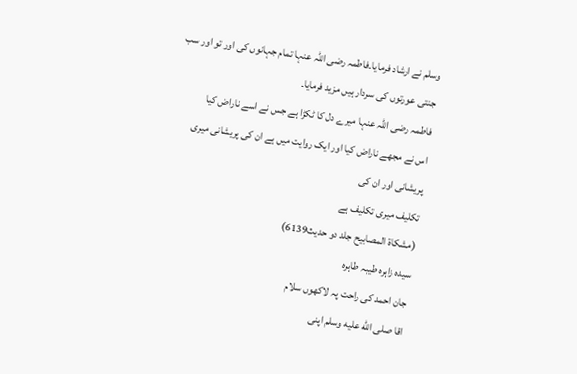وسلم نے ارشاد فرمایا۔فاطمہ رضی اللہ عنہا تمام جہانوں کی اور تو اور سب
جنتی عورتوں کی سردار ہیں مزید فرمایا۔
فاطمہ رضی اللہ عنہا میرے دل کا ٹکڑا ہے جس نے اسے ناراض کیا
اس نے مجھے ناراض کیا اور ایک روایت میں ہے ان کی پریشانی میری پریشانی اور ان کی
تکلیف میری تکلیف ہے
(مشکاۃ المصابیح جلد دو حدیث6139)
سیدہ زاہرہ طیبہ طاہرہ
جان احمد کی راحت پہ لاکھوں سلام
اقا صلى الله عليه وسلم اپنی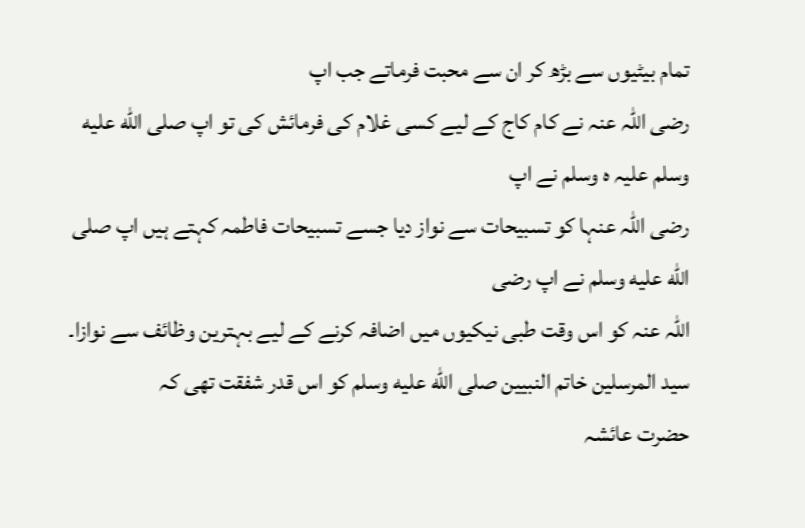تمام بیٹیوں سے بڑھ کر ان سے محبت فرماتے جب اپ
رضی اللہ عنہ نے کام کاج کے لیے کسی غلام کی فرمائش کی تو اپ صلى الله عليه وسلم علیہ ہ وسلم نے اپ
رضی اللہ عنہا کو تسبیحات سے نواز دیا جسے تسبیحات فاطمہ کہتے ہیں اپ صلى الله عليه وسلم نے اپ رضی
اللہ عنہ کو اس وقت طبی نیکیوں میں اضافہ کرنے کے لیے بہترین وظائف سے نوازا۔
سید المرسلین خاتم النبیین صلى الله عليه وسلم کو اس قدر شفقت تھی کہ
حضرت عائشہ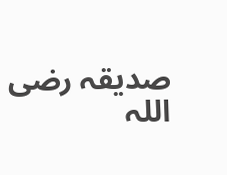صدیقہ رضی اللہ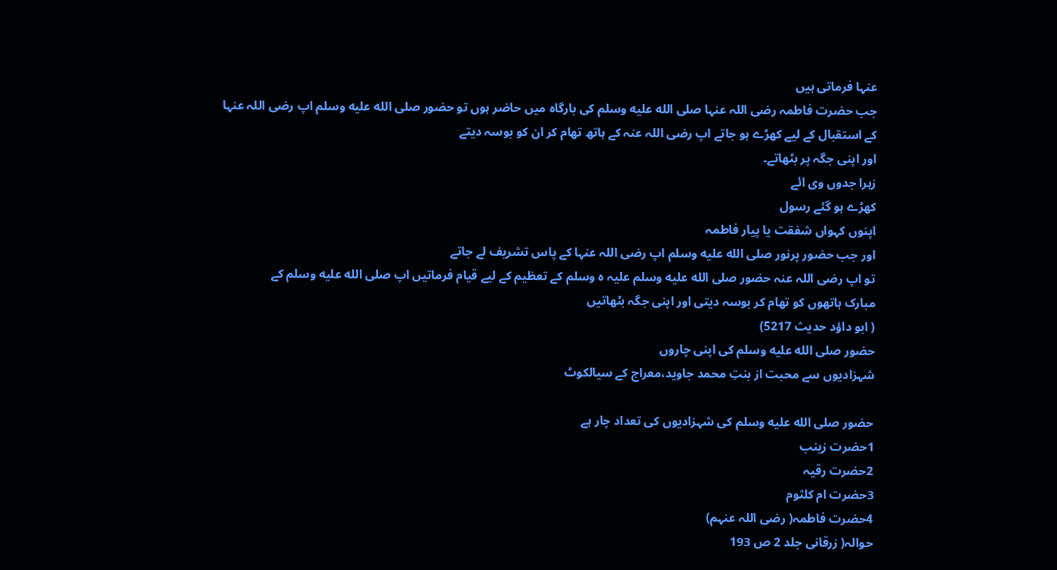عنہا فرماتی ہیں
جب حضرت فاطمہ رضی اللہ عنہا صلى الله عليه وسلم کی بارگاہ میں حاضر ہوں تو حضور صلى الله عليه وسلم اپ رضی اللہ عنہا
کے استقبال کے لیے کھڑے ہو جاتے اپ رضی اللہ عنہ کے ہاتھ تھام کر ان کو بوسہ دیتے
اور اپنی جگہ پر بٹھاتے۔
زہرا جدوں وی ائے
کھڑے ہو گئے رسول
اپنوں کہواں شفقت یا پیار فاطمہ
اور جب حضور پرنور صلى الله عليه وسلم اپ رضی اللہ عنہا کے پاس تشریف لے جاتے
تو اپ رضی اللہ عنہ حضور صلى الله عليه وسلم علیہ ہ وسلم کے تعظیم کے لیے قیام فرماتیں اپ صلى الله عليه وسلم کے
مبارک ہاتھوں کو تھام کر بوسہ دیتی اور اپنی جگہ بٹھاتیں
( ابو داؤد حدیث 5217)
حضور صلى الله عليه وسلم کی اپنی چاروں
شہزادیوں سے محبت از بنتِ محمد جاوید،معراج کے سیالکوٹ

حضور صلى الله عليه وسلم کی شہزادیوں کی تعداد چار ہے
1حضرت زینب
2حضرت رقیہ
3حضرت ام کلثوم
4حضرت فاطمہ( رضی اللہ عنہم)
حوالہ( زرقانی جلد 2 ص 193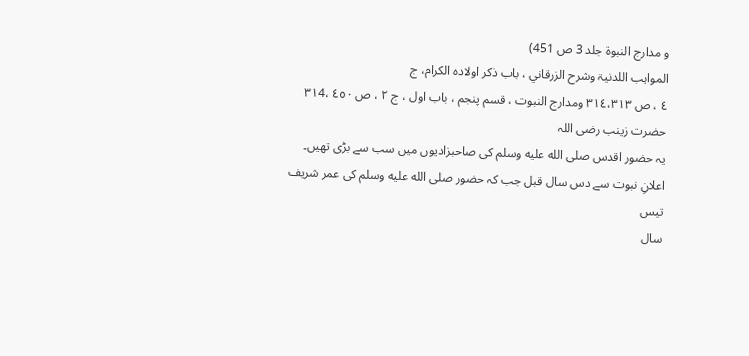و مدارج النبوۃ جلد 3 ص 451)
المواہب اللدنيۃ وشرح الزرقاني ، باب ذكر اولادہ الكرام، ج
٤ ، ص ٣١٤،٣١٣ ومدارج النبوت ، قسم پنجم ، باب اول ، ج ٢ ، ص ٤٥٠ ،٣١4
حضرت زینب رضی اللہ
یہ حضور اقدس صلى الله عليه وسلم کی صاحبزادیوں میں سب سے بڑی تھیں۔
اعلانِ نبوت سے دس سال قبل جب کہ حضور صلى الله عليه وسلم کی عمر شریف تیس
سال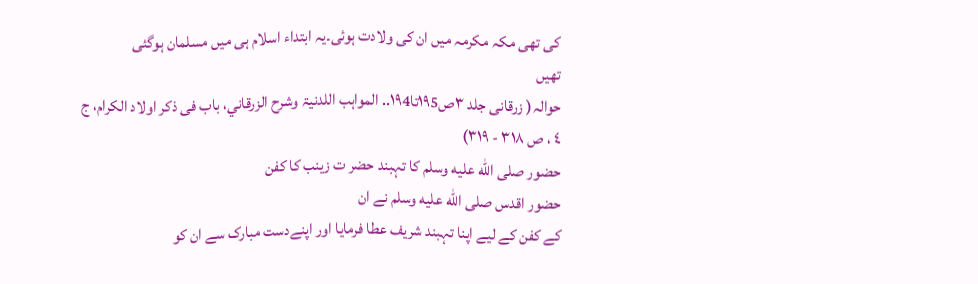کی تھی مکہ مکرمہ میں ان کی ولادت ہوئی۔یہ ابتداء اسلام ہی میں مسلمان ہوگئی
تھیں
حوالہ( زرقانی جلد ٣ص١٩5تا١٩4.. المواہب اللدنيۃ وشرح الزرقاني، باب فى ذكر اولاد الكرام، ج
٤ ، ص ٣١٨ - ٣١٩)
حضور صلى الله عليه وسلم کا تہبند حضر ت زینب کا کفن
حضور اقدس صلى الله عليه وسلم نے ان
کے کفن کے لیے اپنا تہبند شریف عطا فرمایا اور اپنےدست مبارک سے ان کو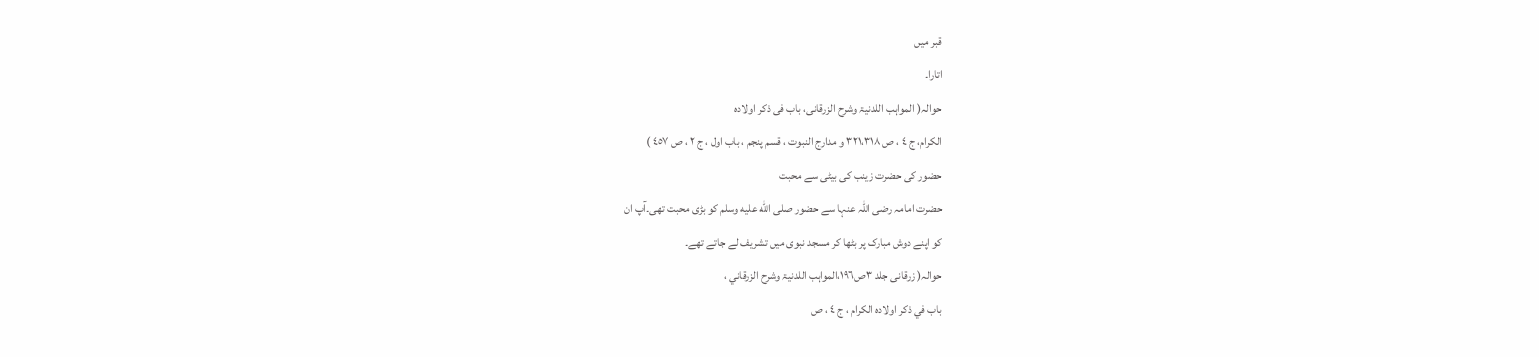قبر میں
اتارا۔
حوالہ( المواہب اللدنيۃ وشرح الزرقانی، باب فی ذکر اولادہ
الكرام، ج ٤ ، ص ٣٢١،٣١٨ و مدارج النبوت ، قسم پنجم ، باب اول ، ج ٢ ، ص ٤٥٧ )
حضور کی حضرت زینب کی بیٹی سے محبت
حضرت امامہ رضی اللہ عنہا سے حضور صلى الله عليه وسلم کو بڑی محبت تھی۔آپ ان
کو اپنے دوش مبارک پر بٹھا کر مسجد نبوی میں تشریف لے جاتے تھے۔
حوالہ( زرقانی جلد ٣ص١٩٦،المواہب اللدنيۃ وشرح الزرقاني ،
باب في ذكر اولادہ الكرام ، ج ٤ ، ص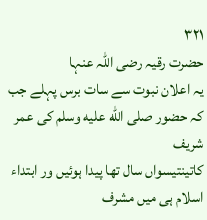٣٢١
حضرت رقیہ رضی اللہ عنہا
یہ اعلان نبوت سے سات برس پہلے جب کہ حضور صلى الله عليه وسلم کی عمر شریف
کاتینتیسواں سال تھا پیدا ہوئیں ور ابتداء اسلام ہی میں مشرف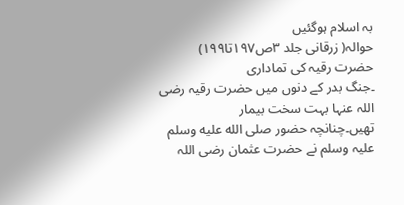بہ اسلام ہوگئیں
حوالہ( زرقانی جلد ٣ص١٩٧تا١٩٩)
حضرت رقیہ کی تماداری
۔جنگ بدر کے دنوں میں حضرت رقیہ رضی اللہ عنہا بہت سخت بیمار
تھیں۔چنانچہ حضور صلى الله عليه وسلم
علیہ وسلم نے حضرت عثمان رضی اللہ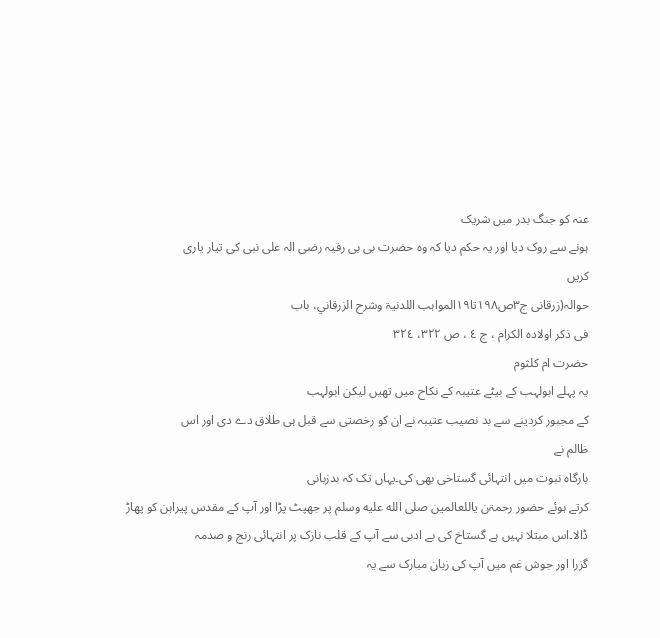عنہ کو جنگ بدر میں شریک
ہونے سے روک دیا اور یہ حکم دیا کہ وہ حضرت بی بی رقیہ رضی الہ علی نبی کی تیار یاری
کریں
حوالہ(زرقانی ج٣ص١٩٨تا١٩المواہب اللدنيۃ وشرح الزرقاني، باب
فی ذکر اولادہ الكرام ، ج ٤ ، ص ٣٢٢، ٣٢٤
حضرت ام کلثوم
یہ پہلے ابولہب کے بیٹے عتیبہ کے نکاح میں تھیں لیکن ابولہب
کے مجبور کردینے سے بد نصیب عتیبہ نے ان کو رخصتی سے قبل ہی طلاق دے دی اور اس
ظالم نے
بارگاہ نبوت میں انتہائی گستاخی بھی کی۔یہاں تک کہ بدزبانی
کرتے ہوئے حضور رحمۃن یاللعالمین صلى الله عليه وسلم پر جھپٹ پڑا اور آپ کے مقدس پیراہن کو پھاڑ
ڈالا۔اس مبتلا نہیں ہے گستاخ کی بے ادبی سے آپ کے قلب نازک پر انتہائی رنج و صدمہ
گزرا اور جوش غم میں آپ کی زبان مبارک سے یہ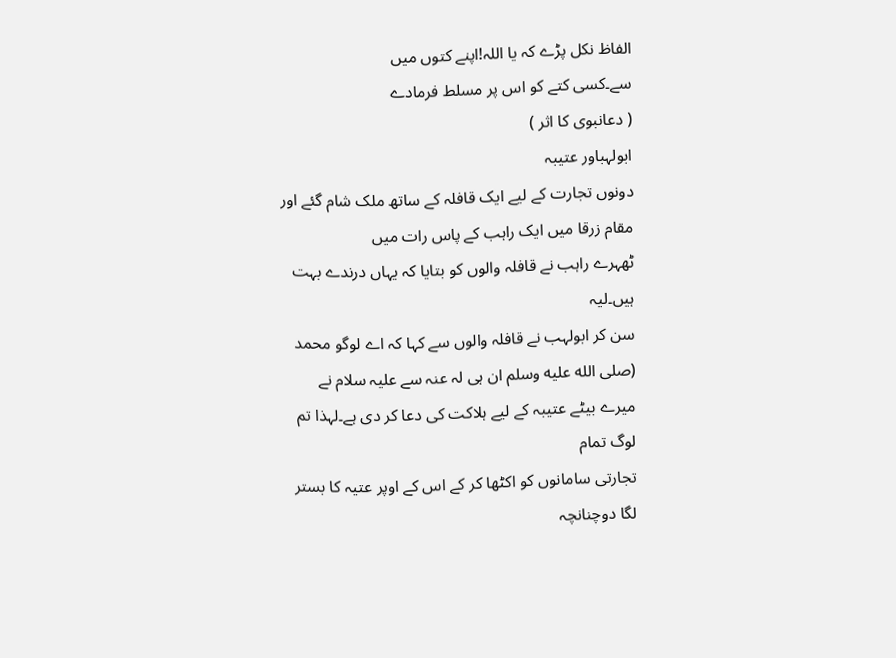الفاظ نکل پڑے کہ یا اللہ!اپنے کتوں میں
سے۔کسی کتے کو اس پر مسلط فرمادے
( دعانبوی کا اثر )
ابولہباور عتیبہ
دونوں تجارت کے لیے ایک قافلہ کے ساتھ ملک شام گئے اور مقام زرقا میں ایک راہب کے پاس رات میں
ٹھہرے راہب نے قافلہ والوں کو بتایا کہ یہاں درندے بہت ہیں۔لیہ
سن کر ابولہب نے قافلہ والوں سے کہا کہ اے لوگو محمد (صلى الله عليه وسلم ان ہی لہ عنہ سے علیہ سلام نے میرے بیٹے عتیبہ کے لیے ہلاکت کی دعا کر دی ہے۔لہذا تم لوگ تمام
تجارتی سامانوں کو اکٹھا کر کے اس کے اوپر عتیہ کا بستر لگا دوچنانچہ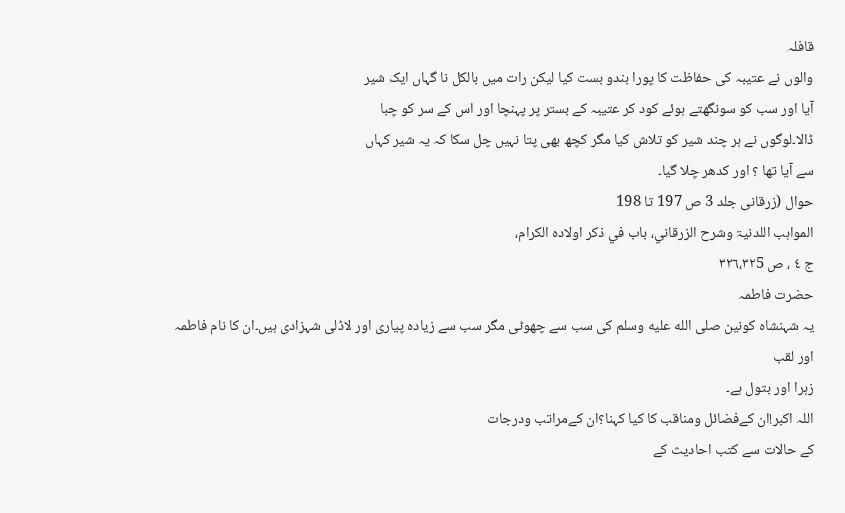قافلہ
والوں نے عتیبہ کی حفاظت کا پورا بندو بست کیا لیکن رات میں بالکل نا گہاں ایک شیر
آیا اور سب کو سونگھتے ہوئے کود کر عتیبہ کے بستر پر پہنچا اور اس کے سر کو چبا
ڈالا۔لوگوں نے ہر چند شیر کو تلاش کیا مگر کچھ بھی پتا نہیں چل سکا کہ یہ شیر کہاں
سے آیا تھا ؟ اور کدھر چلا گیا۔
حوال (زرقانی جلد 3 ص 197 تا 198
المواہب اللدنيۃ وشرح الزرقاني، باب في ذكر اولادہ الكرام،
ج ٤ ، ص ٣٢٦،٣٢5
حضرت فاطمہ
یہ شہنشاہ کونین صلى الله عليه وسلم کی سب سے چھوٹی مگر سب سے زیادہ پیاری اور لاڈلی شہزادی ہیں۔ان کا نام فاطمہ اور لقب
زہرا اور بتول ہے۔
اللہ اکبر!ان کےفضائل ومناقب کا کیا کہنا؟ان کےمراتب ودرجات
کے حالات سے کتب احادیث کے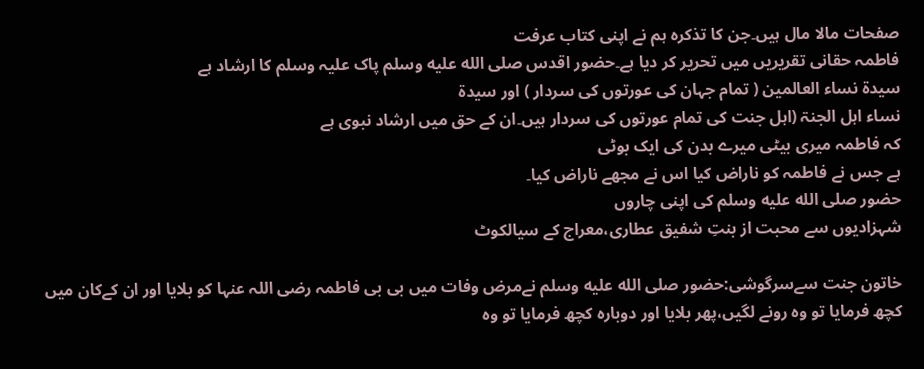صفحات مالا مال ہیں۔جن کا تذکرہ ہم نے اپنی کتاب عرفت
فاطمہ حقانی تقریریں میں تحریر کر دیا ہے۔حضور اقدس صلى الله عليه وسلم پاک علیہ وسلم کا ارشاد ہے
سیدۃ نساء العالمین ( تمام جہان کی عورتوں کی سردار ) اور سیدۃ
نساء اہل الجنۃ (اہل جنت کی تمام عورتوں کی سردار ہیں۔ان کے حق میں ارشاد نبوی ہے
کہ فاطمہ میری بیٹی میرے بدن کی ایک بوٹی
ہے جس نے فاطمہ کو ناراض کیا اس نے مجھے ناراض کیا۔
حضور صلى الله عليه وسلم کی اپنی چاروں
شہزادیوں سے محبت از بنتِ شفیق عطاری،معراج کے سیالکوٹ

خاتون جنت سےسرگوشی:حضور صلى الله عليه وسلم نےمرض وفات میں بی بی فاطمہ رضی اللہ عنہا کو بلایا اور ان کےکان میں
کچھ فرمایا تو وہ رونے لگیں،پھر بلایا اور دوبارہ کچھ فرمایا تو وہ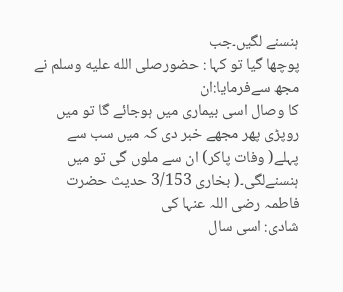ہنسنے لگیں۔جب
پوچھا گیا تو کہا : حضورصلى الله عليه وسلم نے مجھ سےفرمایا:ان
کا وصال اسی بیماری میں ہوجائے گا تو میں
روپڑی پھر مجھے خبر دی کہ میں سب سے پہلے( وفات پاکر) ان سے ملوں گی تو میں ہنسنےلگی۔( بخاری 3/153 حدیث حضرت فاطمہ رضی اللہ عنہا کی
شادی: اسی سال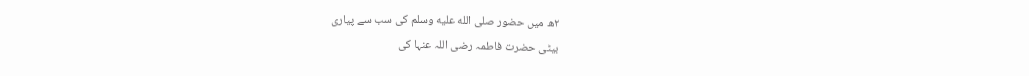٢ھ میں حضور صلى الله عليه وسلم کی سب سے پیاری
بیٹی حضرت فاطمہ رضی اللہ عنہا کی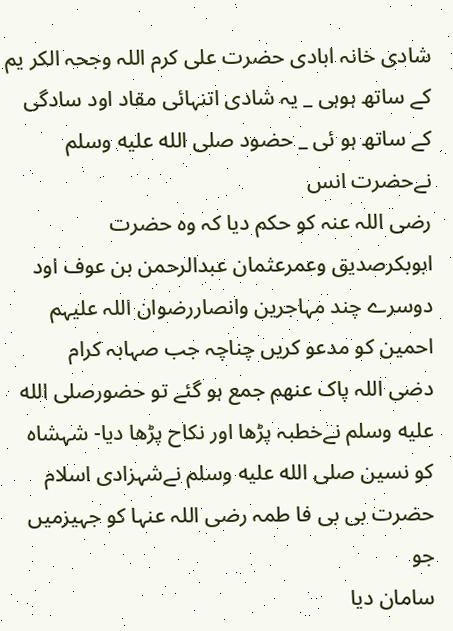شادی خانہ ابادی حضرت علی کرم اللہ وجحہ الکر یم
کے ساتھ ہوہی _ یہ شادی اتنہائی مقاد اود سادگی کے ساتھ ہو ئی _ حضود صلى الله عليه وسلم نےحضرت انس
رضی اللہ عنہ کو حکم دیا کہ وہ حضرت ابوبکرصدیق وعمرعثمان عبدالرحمن بن عوف اود
دوسرے چند مہاجرین وانصاررضوان اللہ علیہم احمین کو مدعو کریں چناچہ جب صہابہ کرام
دضی اللہ پاک عنھم جمع ہو گئے تو حضورصلى الله عليه وسلم نےخطبہ پڑھا اور نکاح پڑھا دیا- شہشاہ
کو نسین صلى الله عليه وسلم نےشہزادی اسلام حضرت بی بی فا طمہ رضی اللہ عنہا کو جہیزمیں جو
سامان دیا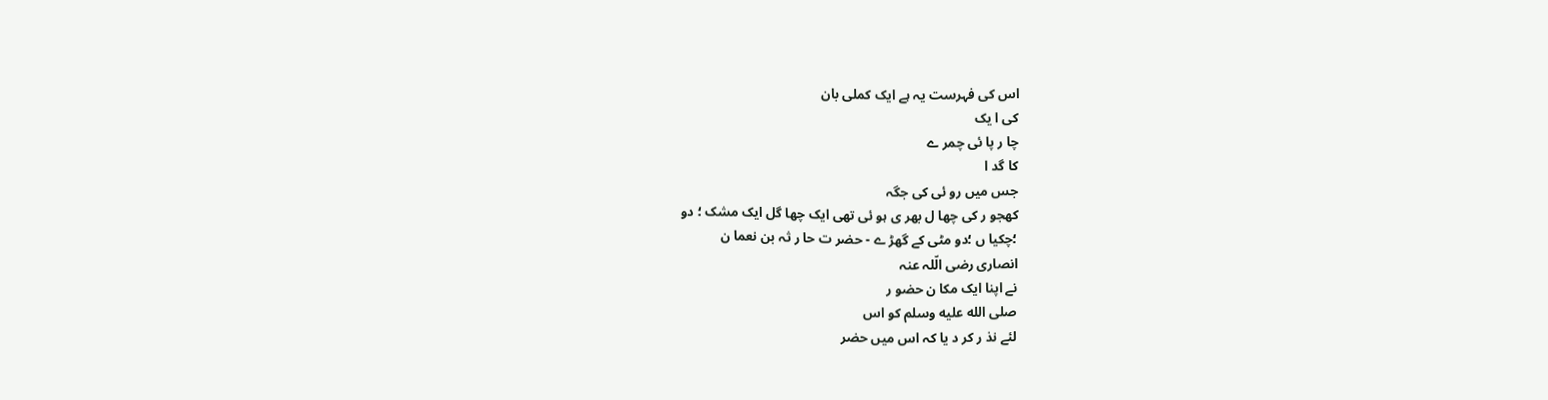اس کی فہرست یہ ہے ایک کملی بان
کی ا یک
چا ر پا ئی چمر ے
کا گد ا
جس میں رو ئی کی جگہ
کھجو ر کی چھا ل بھر ی ہو ئی تھی ایک چھا گل ایک مشک ؛ دو
؛چکیا ں ؛دو مٹی کے گھڑ ے - حضر ت حا ر ثہ بن نعما ن
انصاری رضی الّلہ عنہ
نے اپنا ایک مکا ن حضو ر
صلى الله عليه وسلم کو اس
لئے نذ ر کر د یا کہ اس میں حضر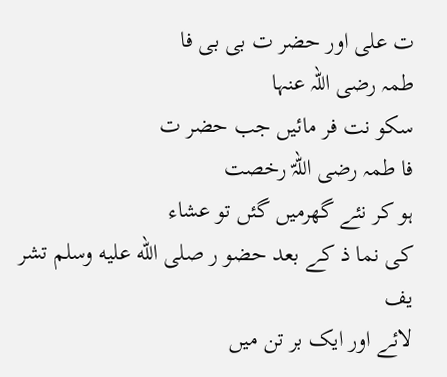ت علی اور حضر ت بی بی فا
طمہ رضی اللہ عنہا
سکو نت فر مائیں جب حضر ت
فا طمہ رضی اللہّ رخصت
ہو کر نئے گھرمیں گئں تو عشاء
کی نما ذ کے بعد حضو ر صلى الله عليه وسلم تشر یف
لائے اور ایک بر تن میں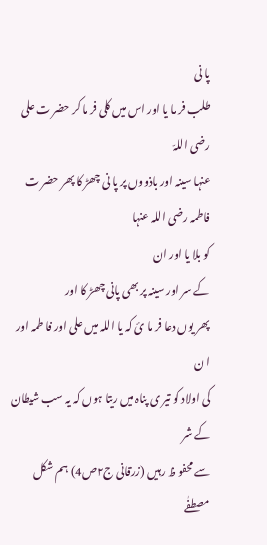پا نی
طلب فر ما یا اور اس میں کلی فر ما کر حضر ت علی رضی اللہّ
عنہا سینہ اور باذووں پر پا نی چھڑ کا پھر حضر ت
فاطمہ رضی اللہ عنہا
کو بلا یا اور ان
کے سر اور سینہ پر بھی پانی چھڑ کا اور
پھر یوں دعا فر ما ئ کہ یا اللہ میں علی اور فا طمہ اور ا ن
کی اولاد کو تیر ی پناہ میں ریتا ہوں کہ یہ سب شیطان کے شر
سے محفو ظ رہیں (زرقانی ج٢ص4) ہم شکل مصطفٰے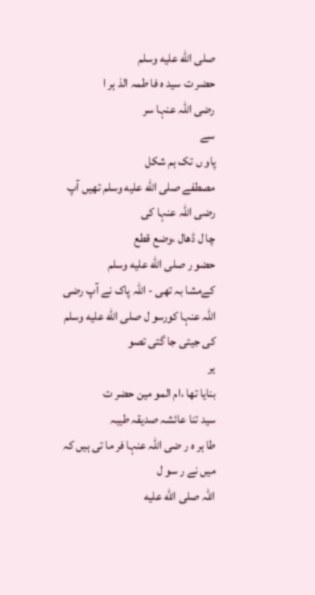صلى الله عليه وسلم
حضر ت سید ہ فا طمہ الذ ہر ا
رضی اللہ عنہا سر
سے
پاو ں تک ہم شکل
مصطفے صلى الله عليه وسلم تھیں آپ
رضی اللہ عنہا کی
چا ل ڈھال ،وضع قطع
حضو ر صلى الله عليه وسلم
کےمشا بہ تھی - اللہ پاک نے آپ رضی اللہ عنہا کورسو ل صلى الله عليه وسلم
کی جیتی جا گتی تصو
یر
بنایا تھا ،ام المو مین حضر ت
سید تنا عائشہ صدیقہ طیبہ
طا ہر ہ ر ضی اللہ عنہا فر ما تی ہیں کہ میں نے ر سو ل
اللہ صلى الله عليه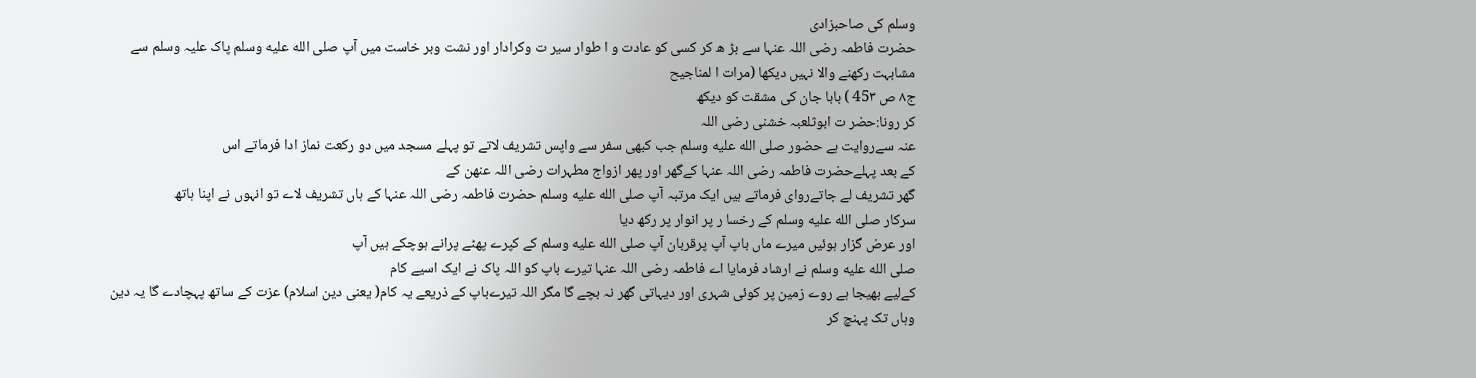وسلم کی صاحبزادی
حضرت فاطمہ رضی اللہ عنہا سے بڑ ھ کر کسی کو عادت و ا طوار سیر ت وکرادار اور نشت وبر خاست میں آپ صلى الله عليه وسلم پاک علیہ وسلم سے مشابہت رکھنے والا نہیں دیکھا (مرات ا لمناجیح
ج٨ ص 45٣ ) بابا جان کی مشقت کو دیکھ
کر رونا:حضر ت ابوثلعبہ خشنی رضی اللہ
عنہ سےروایت ہے حضور صلى الله عليه وسلم جب کبھی سفر سے واپس تشریف لاتے تو پہلے مسجد میں دو رکعت نماز ادا فرماتے اس
کے بعد پہلےحضرت فاطمہ رضی اللہ عنہا کےگھر اور پھر ازواج مطہرات رضی اللہ عنھن کے
گھر تشریف لے جاتےروای فرماتے ہیں ایک مرتبہ آپ صلى الله عليه وسلم حضرت فاطمہ رضی اللہ عنہا کے ہاں تشریف لاے تو انہوں نے اپنا ہاتھ
سرکار صلى الله عليه وسلم کے رخسا ر پر انوار پر رکھ دیا
اور عرض گزار ہوئیں میرے ماں باپ آپ پرقربان آپ صلى الله عليه وسلم کے کپرے پھٹے پرانے ہوچکے ہیں آپ
صلى الله عليه وسلم نے ارشاد فرمایا اے فاطمہ رضی اللہ عنہا تیرے باپ کو اللہ پاک نے ایک اسیے کام
کےلیے بھیجا ہے روے زمین پر کوئی شہری اور دیہاتی گھر نہ بچے گا مگر اللہ تیرےباپ کے ذریعے یہ کام( یعنی دین اسلام) عزت کے ساتھ پہچادے گا یہ دین وہاں تک پہنچ کر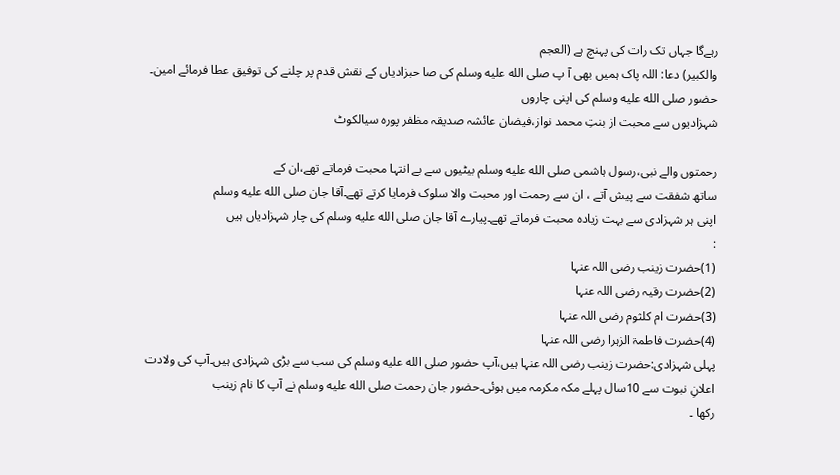رہےگا جہاں تک رات کی پہنچ ہے (العجم
والکبیر) دعا: اللہ پاک ہمیں بھی آ پ صلى الله عليه وسلم کی صا حبزادیاں کے نقش قدم پر چلنے کی توفیق عطا فرمائے امین۔
حضور صلى الله عليه وسلم کی اپنی چاروں
شہزادیوں سے محبت از بنتِ محمد نواز،فیضان عائشہ صدیقہ مظفر پورہ سیالکوٹ

رحمتوں والے نبی،رسول ہاشمی صلى الله عليه وسلم بیٹیوں سے بے انتہا محبت فرماتے تھے،ان کے
ساتھ شفقت سے پیش آتے ، ان سے رحمت اور محبت والا سلوک فرمایا کرتے تھے۔آقا جان صلى الله عليه وسلم
اپنی ہر شہزادی سے بہت زیادہ محبت فرماتے تھے۔پیارے آقا جان صلى الله عليه وسلم کی چار شہزادیاں ہیں
:
(1)حضرت زینب رضی اللہ عنہا
(2)حضرت رقیہ رضی اللہ عنہا
(3)حضرت ام کلثوم رضی اللہ عنہا
(4)حضرت فاطمۃ الزہرا رضی اللہ عنہا
پہلی شہزادی:حضرت زینب رضی اللہ عنہا ہیں،آپ حضور صلى الله عليه وسلم کی سب سے بڑی شہزادی ہیں۔آپ کی ولادت
اعلانِ نبوت سے 10سال پہلے مکہ مکرمہ میں ہوئی۔حضور جان رحمت صلى الله عليه وسلم نے آپ کا نام زینب
رکھا ۔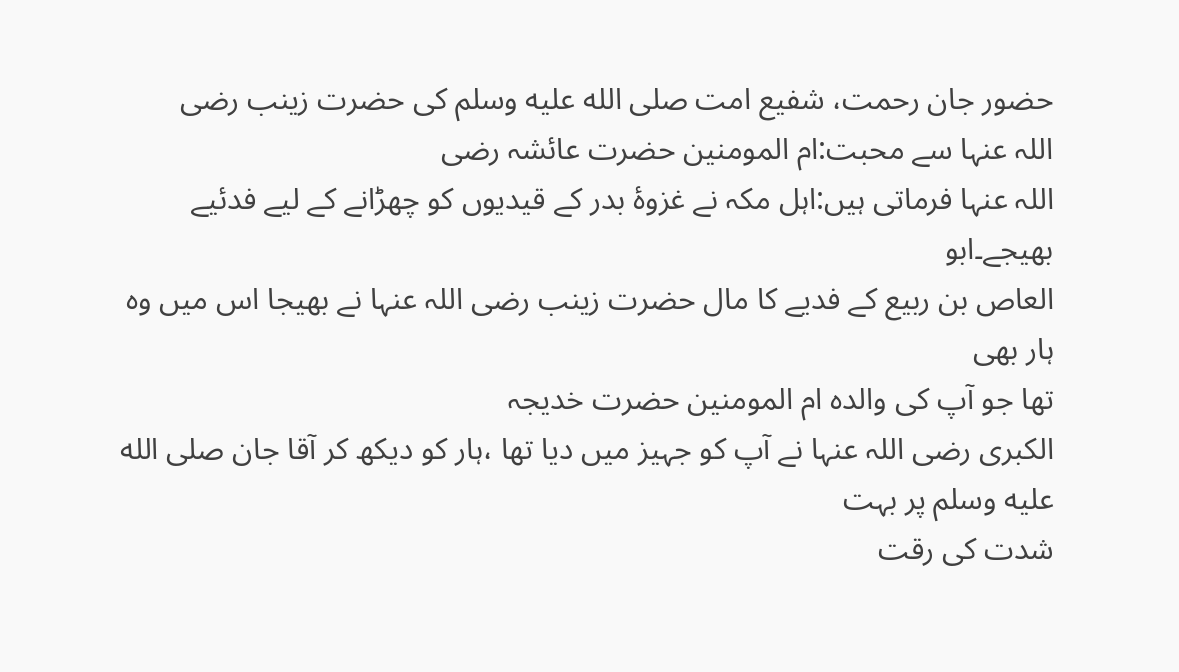حضور جان رحمت، شفیع امت صلى الله عليه وسلم کی حضرت زینب رضی
اللہ عنہا سے محبت:ام المومنین حضرت عائشہ رضی
اللہ عنہا فرماتی ہیں:اہل مکہ نے غزوۂ بدر کے قیدیوں کو چھڑانے کے لیے فدئیے بھیجے۔ابو
العاص بن ربیع کے فدیے کا مال حضرت زینب رضی اللہ عنہا نے بھیجا اس میں وہ ہار بھی
تھا جو آپ کی والدہ ام المومنین حضرت خدیجہ
الکبری رضی اللہ عنہا نے آپ کو جہیز میں دیا تھا ،ہار کو دیکھ کر آقا جان صلى الله عليه وسلم پر بہت
شدت کی رقت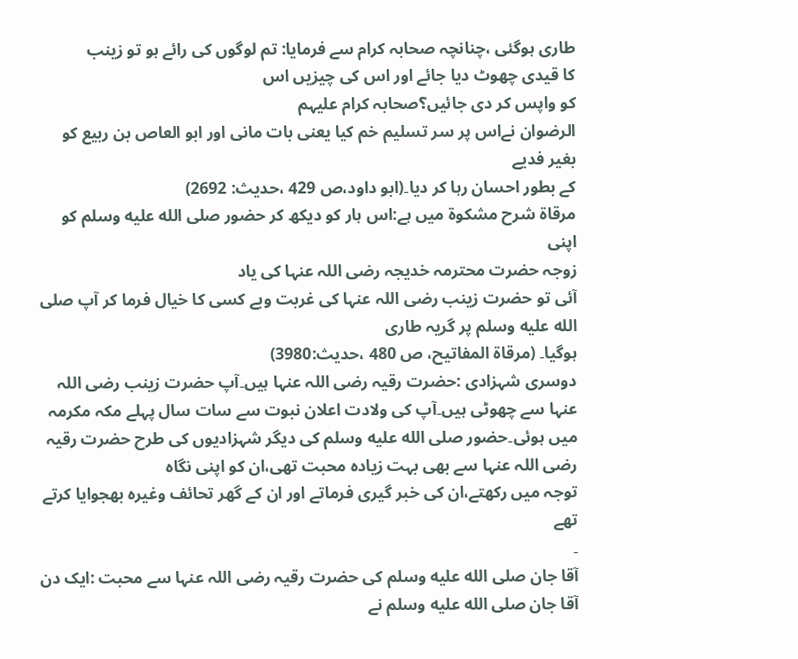طاری ہوگئی ،چنانچہ صحابہ کرام سے فرمایا: تم لوگوں کی رائے ہو تو زینب
کا قیدی چھوٹ دیا جائے اور اس کی چیزیں اس
کو واپس کر دی جائیں؟صحابہ کرام علیہم
الرضوان نےاس پر سر تسلیم خم کیا یعنی بات مانی اور ابو العاص بن ربیع کو بغیر فدیے
کے بطور احسان رہا کر دیا۔(ابو داود،ص 429 ،حدیث: 2692)
مرقاۃ شرح مشکوۃ میں ہے:اس ہار کو دیکھ کر حضور صلى الله عليه وسلم کو اپنی
زوجہ حضرت محترمہ خدیجہ رضی اللہ عنہا کی یاد
آئی تو حضرت زینب رضی اللہ عنہا کی غربت وبے کسی کا خیال فرما کر آپ صلى الله عليه وسلم پر گریہ طاری
ہوگیا۔ (مرقاۃ المفاتیح، ص 480 ،حدیث:3980)
دوسری شہزادی :حضرت رقیہ رضی اللہ عنہا ہیں۔آپ حضرت زینب رضی اللہ عنہا سے چھوٹی ہیں۔آپ کی ولادت اعلان نبوت سے سات سال پہلے مکہ مکرمہ
میں ہوئی۔حضور صلى الله عليه وسلم کی دیگر شہزادیوں کی طرح حضرت رقیہ رضی اللہ عنہا سے بھی بہت زیادہ محبت تھی،ان کو اپنی نگاہ
توجہ میں رکھتے،ان کی خبر گیری فرماتے اور ان کے گھر تحائف وغیرہ بھجوایا کرتے تھے
۔
آقا جان صلى الله عليه وسلم کی حضرت رقیہ رضی اللہ عنہا سے محبت :ایک دن آقا جان صلى الله عليه وسلم نے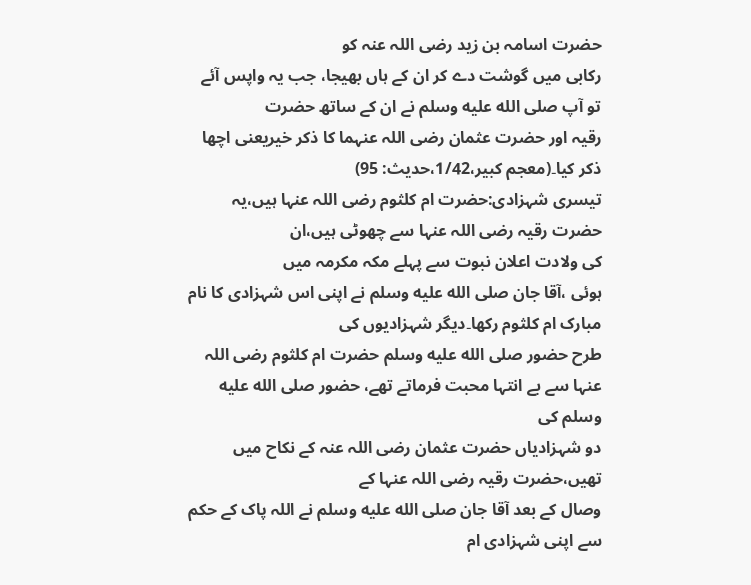حضرت اسامہ بن زید رضی اللہ عنہ کو
رکابی میں گوشت دے کر ان کے ہاں بھیجا، جب یہ واپس آئے تو آپ صلى الله عليه وسلم نے ان کے ساتھ حضرت
رقیہ اور حضرت عثمان رضی اللہ عنہما کا ذکر خیریعنی اچھا ذکر کیا۔(معجم کبیر،1/42،حدیث: 95)
تیسری شہزادی:حضرت ام کلثوم رضی اللہ عنہا ہیں،یہ حضرت رقیہ رضی اللہ عنہا سے چھوٹی ہیں،ان
کی ولادت اعلان نبوت سے پہلے مکہ مکرمہ میں
ہوئی ،آقا جان صلى الله عليه وسلم نے اپنی اس شہزادی کا نام مبارک ام کلثوم رکھا۔دیگر شہزادیوں کی
طرح حضور صلى الله عليه وسلم حضرت ام کلثوم رضی اللہ عنہا سے بے انتہا محبت فرماتے تھے، حضور صلى الله عليه وسلم کی
دو شہزادیاں حضرت عثمان رضی اللہ عنہ کے نکاح میں تھیں،حضرت رقیہ رضی اللہ عنہا کے
وصال کے بعد آقا جان صلى الله عليه وسلم نے اللہ پاک کے حکم سے اپنی شہزادی ام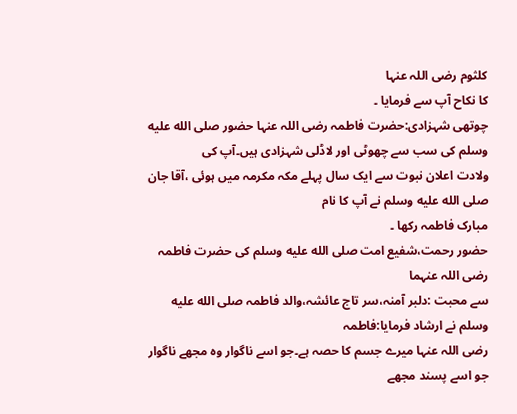کلثوم رضی اللہ عنہا
کا نکاح آپ سے فرمایا ۔
چوتھی شہزادی:حضرت فاطمہ رضی اللہ عنہا حضور صلى الله عليه وسلم کی سب سے چھوٹی اور لاڈلی شہزادی ہیں۔آپ کی
ولادت اعلان نبوت سے ایک سال پہلے مکہ مکرمہ میں ہوئی ،آقا جان صلى الله عليه وسلم نے آپ کا نام
مبارک فاطمہ رکھا ۔
حضور رحمت،شفیع امت صلى الله عليه وسلم کی حضرت فاطمہ رضی اللہ عنہما
سے محبت :دلبر آمنہ،سر تاج عائشہ،والد فاطمہ صلى الله عليه وسلم نے ارشاد فرمایا:فاطمہ
رضی اللہ عنہا میرے جسم کا حصہ ہے۔جو اسے ناگوار وہ مجھے ناگوار جو اسے پسند مجھے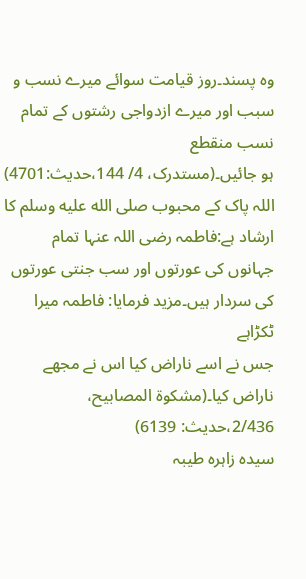وہ پسند۔روز قیامت سوائے میرے نسب و سبب اور میرے ازدواجی رشتوں کے تمام نسب منقطع
ہو جائیں۔(مستدرک، 4/ 144،حدیث:4701)
اللہ پاک کے محبوب صلى الله عليه وسلم کا ارشاد ہے:فاطمہ رضی اللہ عنہا تمام
جہانوں کی عورتوں اور سب جنتی عورتوں کی سردار ہیں۔مزید فرمایا: فاطمہ میرا ٹکڑاہے
جس نے اسے ناراض کیا اس نے مجھے ناراض کیا۔(مشکوۃ المصابیح، 2/436،حدیث: 6139)
سیدہ زاہرہ طیبہ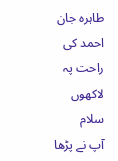طاہرہ جان احمد کی
راحت پہ لاکھوں سلام
آپ نے پڑھا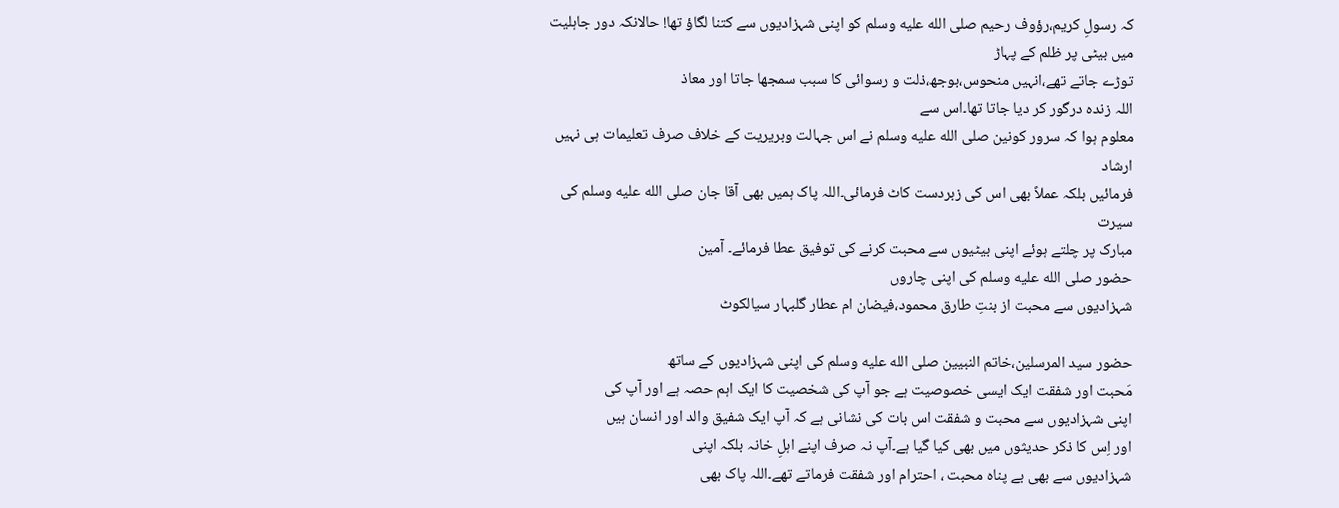کہ رسولِ کریم،رؤوف رحیم صلى الله عليه وسلم کو اپنی شہزادیوں سے کتنا لگاؤ تھا! حالانکہ دور جاہلیت میں بیٹی پر ظلم کے پہاڑ
توڑے جاتے تھے،انہیں منحوس،بوجھ،ذلت و رسوائی کا سبب سمجھا جاتا اور معاذ
اللہ زندہ درگور کر دیا جاتا تھا۔اس سے
معلوم ہوا کہ سرور کونین صلى الله عليه وسلم نے اس جہالت وبریریت کے خلاف صرف تعلیمات ہی نہیں ارشاد
فرمائیں بلکہ عملاً بھی اس کی زبردست کاٹ فرمائی۔اللہ پاک ہمیں بھی آقا جان صلى الله عليه وسلم کی سیرت
مبارک پر چلتے ہوئے اپنی بیٹیوں سے محبت کرنے کی توفیق عطا فرمائے۔ آمین
حضور صلى الله عليه وسلم کی اپنی چاروں
شہزادیوں سے محبت از بنتِ طارق محمود،فیضان ام عطار گلبہار سیالکوٹ

حضور سید المرسلین،خاتم النبیین صلى الله عليه وسلم کی اپنی شہزادیوں کے ساتھ
مَحبت اور شفقت ایک ایسی خصوصیت ہے جو آپ کی شخصیت کا ایک اہم حصہ ہے اور آپ کی
اپنی شہزادیوں سے محبت و شفقت اس بات کی نشانی ہے کہ آپ ایک شفیق والد اور انسان ہیں
اور اِس کا ذکر حدیثوں میں بھی کیا گیا ہے۔آپ نہ صرف اپنے اہلِ خانہ بلکہ اپنی
شہزادیوں سے بھی بے پناہ محبت ، احترام اور شفقت فرماتے تھے۔اللہ پاک بھی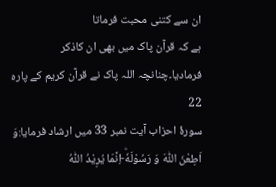ان سے کتنی محبت فرماتا
ہے کہ قرآن پاک میں بھی ان کاذکر فرمادیا۔چنانچہ اللہ پاک نے قرآن کریم کے پارہ 22
سورۂ احزاب آیت نمبر 33 میں ارشاد فرمایا:وَ
اَطِعْنَ اللّٰهَ وَ رَسُوْلَهٗؕ-اِنَّمَا یُرِیْدُ اللّٰهُ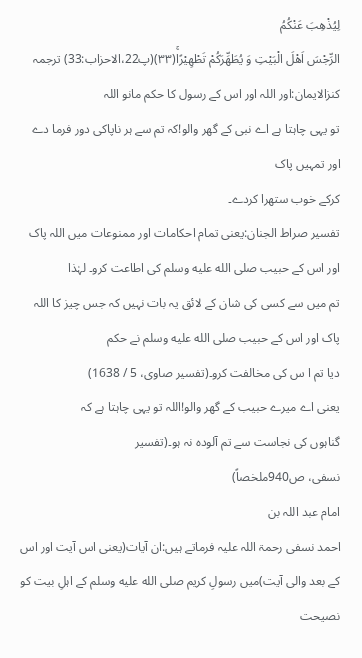لِیُذْهِبَ عَنْكُمُ
الرِّجْسَ اَهْلَ الْبَیْتِ وَ یُطَهِّرَكُمْ تَطْهِیْرًاۚ(۳۳)(پ22،الاحزاب:33) ترجمہ کنزالایمان:اور اللہ اور اس کے رسول کا حکم مانو اللہ
تو یہی چاہتا ہے اے نبی کے گھر والو!کہ تم سے ہر ناپاکی دور فرما دے اور تمہیں پاک
کرکے خوب ستھرا کردے۔
تفسیر صراط الجنان:یعنی تمام احکامات اور ممنوعات میں اللہ پاک اور اس کے حبیب صلى الله عليه وسلم کی اطاعت کرو۔ لہٰذا
تم میں سے کسی کی شان کے لائق یہ بات نہیں کہ جس چیز کا اللہ پاک اور اس کے حبیب صلى الله عليه وسلم نے حکم
دیا تم ا س کی مخالفت کرو۔(تفسیر صاوی، 5 / 1638)
یعنی اے میرے حبیب کے گھر والو!اللہ تو یہی چاہتا ہے کہ
گناہوں کی نجاست سے تم آلودہ نہ ہو۔(تفسیر
نسفی، ص940ملخصاً)
امام عبد اللہ بن
احمد نسفی رحمۃ اللہ علیہ فرماتے ہیں:ان آیات(یعنی اس آیت اور اس کے بعد والی آیت)میں رسولِ کریم صلى الله عليه وسلم کے اہلِ بیت کو نصیحت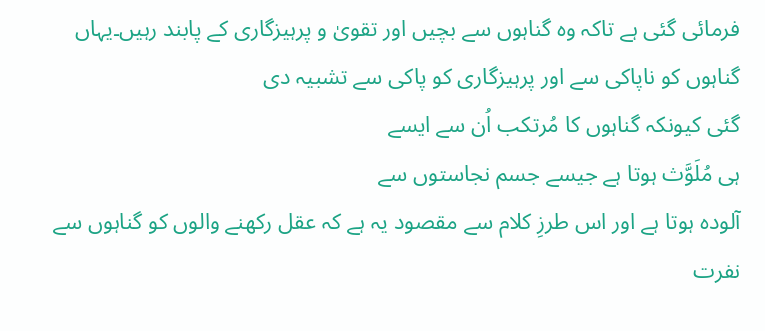فرمائی گئی ہے تاکہ وہ گناہوں سے بچیں اور تقویٰ و پرہیزگاری کے پابند رہیں۔یہاں گناہوں کو ناپاکی سے اور پرہیزگاری کو پاکی سے تشبیہ دی
گئی کیونکہ گناہوں کا مُرتکب اُن سے ایسے
ہی مُلَوَّث ہوتا ہے جیسے جسم نجاستوں سے
آلودہ ہوتا ہے اور اس طرزِ کلام سے مقصود یہ ہے کہ عقل رکھنے والوں کو گناہوں سے نفرت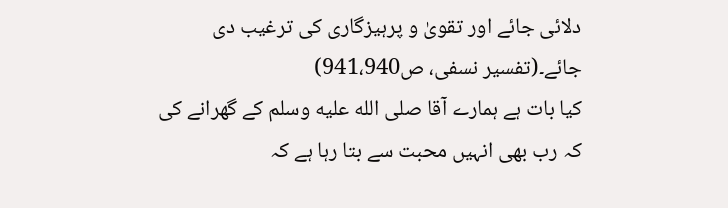دلائی جائے اور تقویٰ و پرہیزگاری کی ترغیب دی جائے۔(تفسیر نسفی، ص941،940)
کیا بات ہے ہمارے آقا صلى الله عليه وسلم کے گھرانے کی کہ رب بھی انہیں محبت سے بتا رہا ہے کہ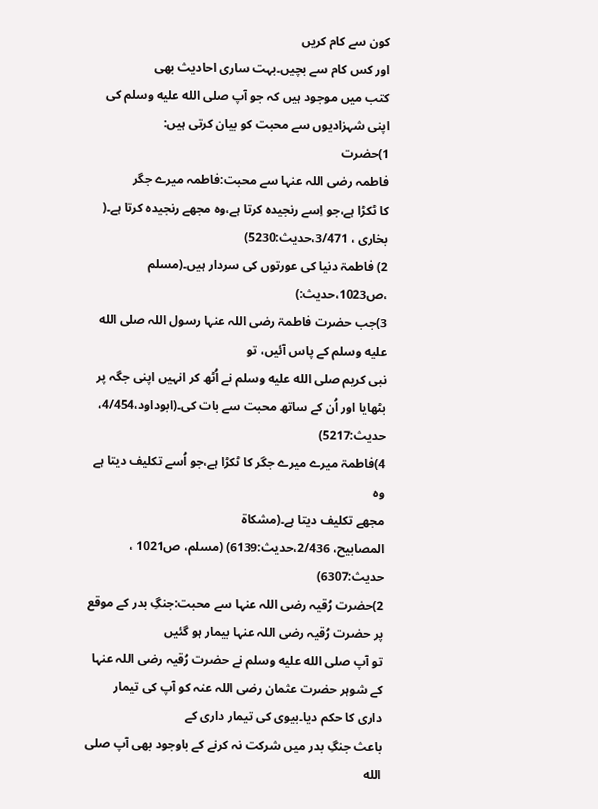کون سے کام کریں
اور کس کام سے بچیں۔بہت ساری احادیث بھی
کتب میں موجود ہیں کہ جو آپ صلى الله عليه وسلم کی اپنی شہزادیوں سے محبت کو بیان کرتی ہیں:
1)حضرت
فاطمہ رضی اللہ عنہا سے محبت:فاطمہ میرے جگر
کا ٹکڑا ہے،جو اِسے رنجیدہ کرتا ہے،وہ مجھے رنجیدہ کرتا ہے۔( بخاری ، 3/471،حدیث:5230)
2) فاطمۃ دنیا کی عورتوں کی سردار ہیں۔(مسلم ،ص1023،حدیث:)
3)جب حضرت فاطمۃ رضی اللہ عنہا رسول اللہ صلى الله عليه وسلم کے پاس آئیں، تو
نبی کریم صلى الله عليه وسلم نے اُٹھ کر انہیں اپنی جگہ پر بٹھایا اور اُن کے ساتھ محبت سے بات کی۔(ابوداود،4/454،
حدیث:5217)
4)فاطمۃ میرے میرے جگر کا ٹکڑا ہے،جو اُسے تکلیف دیتا ہے وہ
مجھے تکلیف دیتا ہے۔(مشکاۃ
المصابیح، 2/436،حدیث:6139) (مسلم، ص1021 ، حدیث:6307)
2)حضرت رُقیہ رضی اللہ عنہا سے محبت:جنگِ بدر کے موقع پر حضرت رُقیہ رضی اللہ عنہا بیمار ہو گئیں
تو آپ صلى الله عليه وسلم نے حضرت رُقیہ رضی اللہ عنہا کے شوہر حضرت عثمان رضی اللہ عنہ کو آپ کی تیمار
داری کا حکم دیا۔بیوی کی تیمار داری کے
باعث جنگِ بدر میں شرکت نہ کرنے کے باوجود بھی آپ صلى الله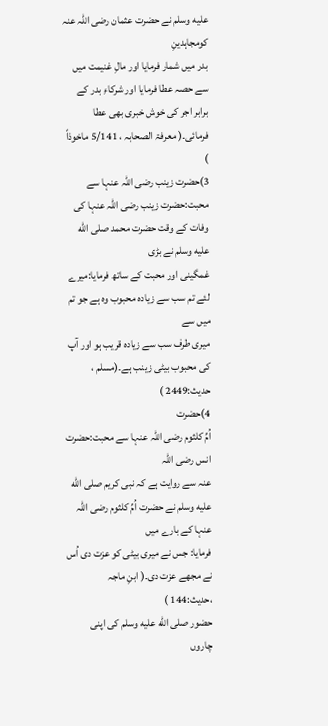عليه وسلم نے حضرت عثمان رضی اللہ عنہ کومجاہدینِ
بدر میں شمار فرمایا اور مالِ غنیمت میں سے حصہ عطا فرمایا اور شرکاءِ بدر کے
برابر اجر کی خوش خبری بھی عطا فرمائی۔( معرفۃ الصحابہ ، 5/141 ماخوذاً )
3)حضرت زینب رضی اللہ عنہا سے محبت:حضرت زینب رضی اللہ عنہا کی وفات کے وقت حضرت محمد صلى الله عليه وسلم نے بڑی
غمگینی اور محبت کے ساتھ فرمایا:میرے لئے تم سب سے زیادہ محبوب وہ ہے جو تم میں سے
میری طرف سب سے زیادہ قریب ہو اور آپ کی محبوب بیٹی زینب ہے۔(مسلم ، حدیث:2449 )
4)حضرت
اُمِّ کلثوم رضی اللہ عنہا سے محبت:حضرت انس رضی اللہ
عنہ سے روایت ہے کہ نبی کریم صلى الله عليه وسلم نے حضرت اُمِّ کلثوم رضی اللہ عنہا کے بارے میں
فرمایا: جس نے میری بیٹی کو عزت دی اُس نے مجھے عزت دی۔( ابنِ ماجہ ،حدیث:144 )
حضور صلى الله عليه وسلم کی اپنی چاروں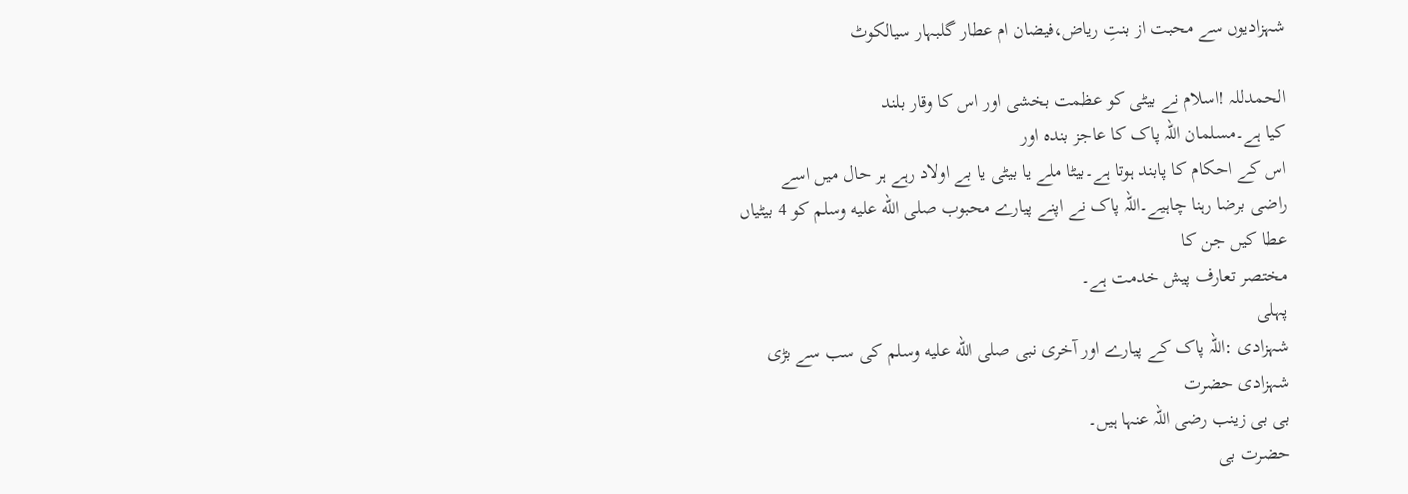شہزادیوں سے محبت از بنتِ ریاض،فیضان ام عطار گلبہار سیالکوٹ

الحمدللہ !اسلام نے بیٹی کو عظمت بخشی اور اس کا وقار بلند
کیا ہے۔مسلمان اللہ پاک کا عاجز بندہ اور
اس کے احکام کا پابند ہوتا ہے۔بیٹا ملے یا بیٹی یا بے اولاد رہے ہر حال میں اسے
راضی برضا رہنا چاہیے۔اللہ پاک نے اپنے پیارے محبوب صلى الله عليه وسلم کو 4 بیٹیاں عطا کیں جن کا
مختصر تعارف پیش خدمت ہے۔
پہلی
شہزادی :اللہ پاک کے پیارے اور آخری نبی صلى الله عليه وسلم کی سب سے بڑی شہزادی حضرت
بی بی زینب رضی اللہ عنہا ہیں۔
حضرت بی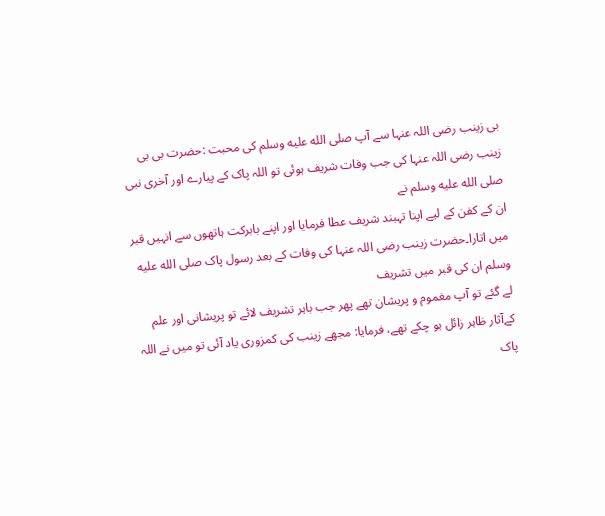بی زینب رضی اللہ عنہا سے آپ صلى الله عليه وسلم کی محبت :حضرت بی بی
زینب رضی اللہ عنہا کی جب وفات شریف ہوئی تو اللہ پاک کے پیارے اور آخری نبی صلى الله عليه وسلم نے
ان کے کفن کے لیے اپنا تہبند شریف عطا فرمایا اور اپنے بابرکت ہاتھوں سے انہیں قبر
میں اتارا۔حضرت زینب رضی اللہ عنہا کی وفات کے بعد رسول پاک صلى الله عليه وسلم ان کی قبر میں تشریف
لے گئے تو آپ مغموم و پریشان تھے پھر جب باہر تشریف لائے تو پریشانی اور علم
کےآثار ظاہر زائل ہو چکے تھے، فرمایا: مجھے زینب کی کمزوری یاد آئی تو میں نے اللہ
پاک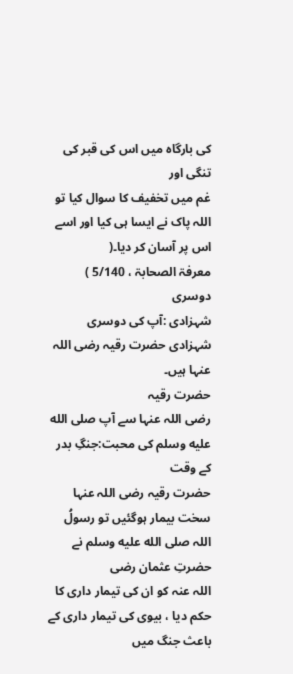کی بارگاہ میں اس کی قبر کی تنگی اور
غم میں تخفیف کا سوال کیا تو اللہ پاک نے ایسا ہی کیا اور اسے اس پر آسان کر دیا۔(
معرفۃ الصحابۃ ، 5/140 )
دوسری
شہزادی :آپ کی دوسری شہزادی حضرت رقیہ رضی اللہ عنہا ہیں۔
حضرت رقیہ
رضی اللہ عنہا سے آپ صلى الله عليه وسلم کی محبت:جنگِ بدر کے وقت
حضرت رقیہ رضی اللہ عنہا سخت بیمار ہوگئیں تو رسولُ اللہ صلى الله عليه وسلم نے حضرتِ عثمان رضی
اللہ عنہ کو ان کی تیمار داری کا حکم دیا ، بیوی کی تیمار داری کے باعث جنگ میں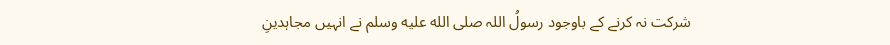شرکت نہ کرنے کے باوجود رسولُ اللہ صلى الله عليه وسلم نے انہیں مجاہدینِ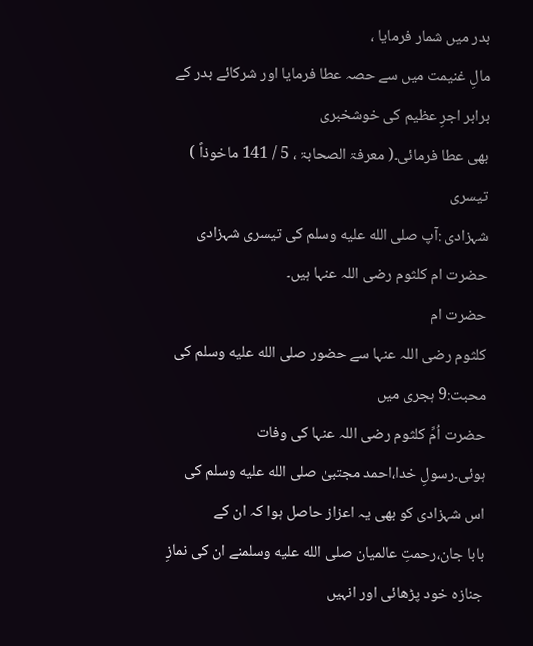بدر میں شمار فرمایا ،
مالِ غنیمت میں سے حصہ عطا فرمایا اور شرکائے بدر کے برابر اجرِ عظیم کی خوشخبری
بھی عطا فرمائی۔( معرفۃ الصحابۃ ، 5 / 141 ماخوذاً )
تیسری
شہزادی :آپ صلى الله عليه وسلم کی تیسری شہزادی حضرت ام کلثوم رضی اللہ عنہا ہیں۔
حضرت ام
کلثوم رضی اللہ عنہا سے حضور صلى الله عليه وسلم کی محبت:9 ہجری میں
حضرت اُمِّ کلثوم رضی اللہ عنہا کی وفات
ہوئی۔رسولِ خدا،احمد مجتبیٰ صلى الله عليه وسلم کی اس شہزادی کو بھی یہ اعزاز حاصل ہوا کہ ان کے
بابا جان،رحمتِ عالمیان صلى الله عليه وسلمنے ان کی نمازِ جنازہ خود پڑھائی اور انہیں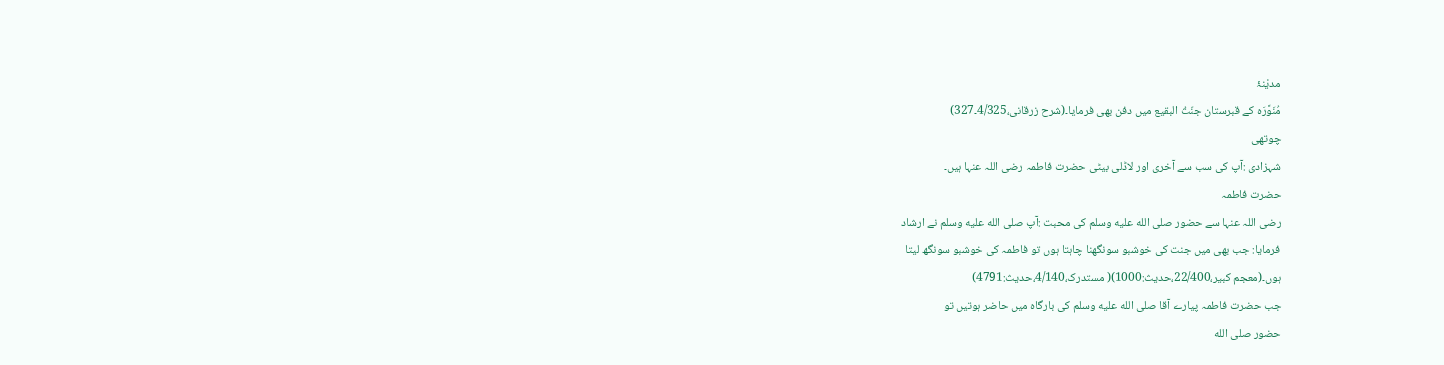مدیْنۂ
مُنَوَّرَہ کے قبرستان جنّتُ البقیع میں دفن بھی فرمایا۔(شرح زرقانی،4/325۔327)
چوتھی
شہزادی :آپ کی سب سے آخری اور لاڈلی بیٹی حضرت فاطمہ رضی اللہ عنہا ہیں۔
حضرت فاطمہ
رضی اللہ عنہا سے حضور صلى الله عليه وسلم کی محبت :آپ صلى الله عليه وسلم نے ارشاد
فرمایا: جب بھی میں جنت کی خوشبو سونگھنا چاہتا ہوں تو فاطمہ کی خوشبو سونگھ لیتا
ہوں۔(معجم کبیر،22/400،حدیث:1000)( مستدرک،4/140،حدیث:4791)
جب حضرت فاطمہ پیارے آقا صلى الله عليه وسلم کی بارگاہ میں حاضر ہوتیں تو
حضور صلى الله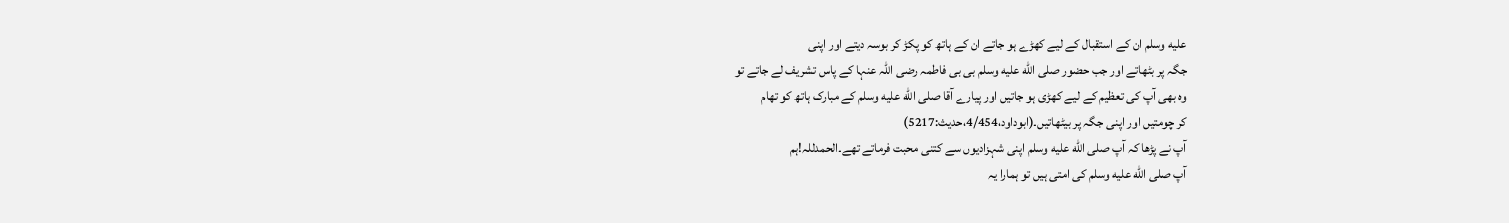عليه وسلم ان کے استقبال کے لیے کھڑے ہو جاتے ان کے ہاتھ کو پکڑ کر بوسہ دیتے اور اپنی
جگہ پر بٹھاتے اور جب حضور صلى الله عليه وسلم بی بی فاطمہ رضی اللہ عنہا کے پاس تشریف لے جاتے تو
وہ بھی آپ کی تعظیم کے لیے کھڑی ہو جاتیں اور پیارے آقا صلى الله عليه وسلم کے مبارک ہاتھ کو تھام
کر چومتیں اور اپنی جگہ پر بیٹھاتیں۔(ابوداود،4/454،حدیث:5217)
آپ نے پڑھا کہ آپ صلى الله عليه وسلم اپنی شہزادیوں سے کتنی محبت فرماتے تھے۔الحمدللہ!ہم
آپ صلى الله عليه وسلم کی امتی ہیں تو ہمارا یہ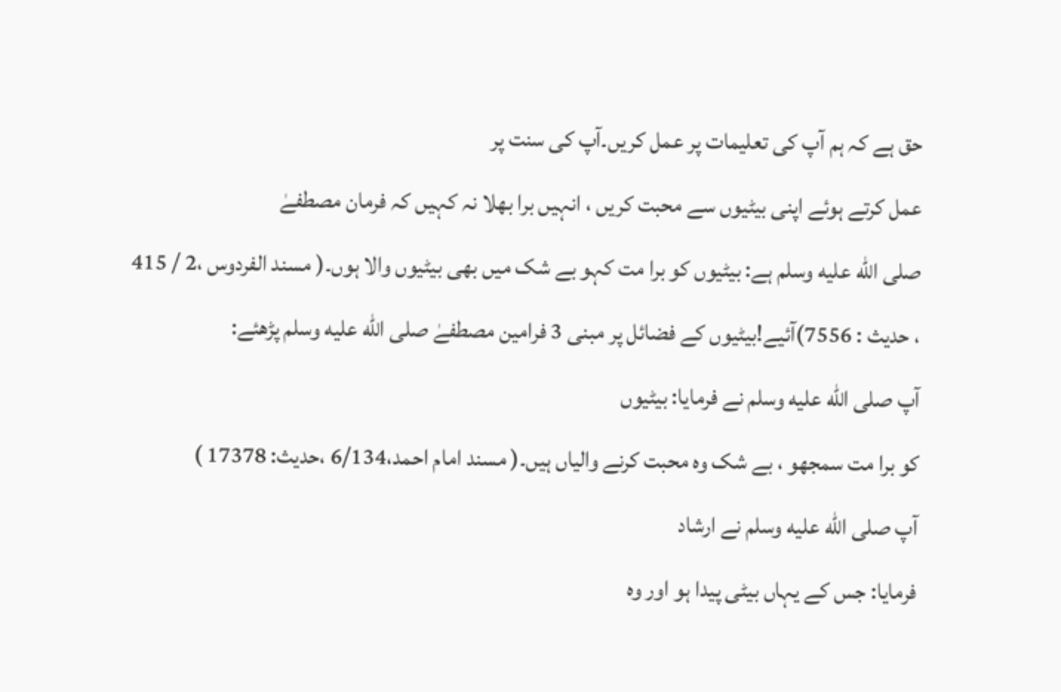حق ہے کہ ہم آپ کی تعلیمات پر عمل کریں۔آپ کی سنت پر
عمل کرتے ہوئے اپنی بیٹیوں سے محبت کریں ، انہیں برا بھلا نہ کہیں کہ فرمان مصطفےٰ
صلى الله عليه وسلم ہے: بیٹیوں کو برا مت کہو بے شک میں بھی بیٹیوں والا ہوں۔( مسند الفردوس ،2 / 415 ، حدیث : 7556)آئیے!بیٹیوں کے فضائل پر مبنی 3 فرامین مصطفےٰ صلى الله عليه وسلم پڑھئے:
آپ صلى الله عليه وسلم نے فرمایا: بیٹیوں
کو برا مت سمجھو ، بے شک وہ محبت کرنے والیاں ہیں۔( مسند امام احمد،6/134 ،حدیث: 17378 )
آپ صلى الله عليه وسلم نے ارشاد
فرمایا: جس کے یہاں بیٹی پیدا ہو اور وہ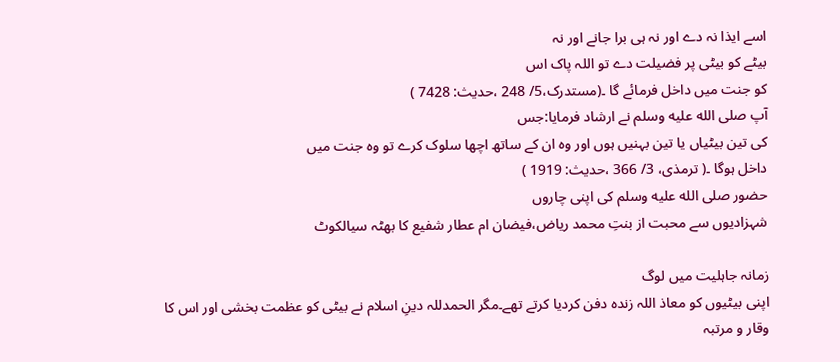اسے ایذا نہ دے اور نہ ہی برا جانے اور نہ
بیٹے کو بیٹی پر فضیلت دے تو اللہ پاک اس
کو جنت میں داخل فرمائے گا ۔(مستدرک،5/ 248 ،حدیث: 7428 )
آپ صلى الله عليه وسلم نے ارشاد فرمایا:جس
کی تین بیٹیاں یا تین بہنیں ہوں اور وہ ان کے ساتھ اچھا سلوک کرے تو وہ جنت میں
داخل ہوگا ۔( ترمذی، 3/ 366 ،حدیث: 1919 )
حضور صلى الله عليه وسلم کی اپنی چاروں
شہزادیوں سے محبت از بنتِ محمد ریاض،فیضان ام عطار شفیع کا بھٹہ سیالکوٹ

زمانہ جاہلیت میں لوگ
اپنی بیٹیوں کو معاذ اللہ زندہ دفن کردیا کرتے تھے۔مگر الحمدللہ دینِ اسلام نے بیٹی کو عظمت بخشی اور اس کا
وقار و مرتبہ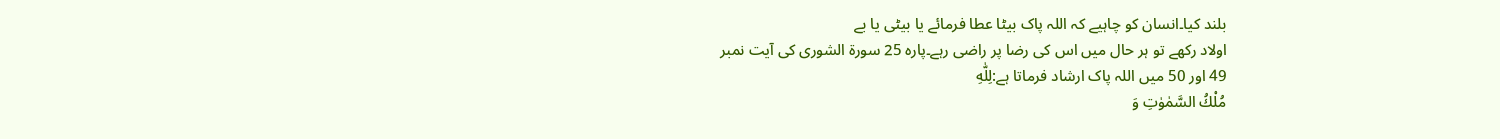بلند کیا۔انسان کو چاہیے کہ اللہ پاک بیٹا عطا فرمائے یا بیٹی یا بے
اولاد رکھے تو ہر حال میں اس کی رضا پر راضی رہے۔پارہ 25 سورۃ الشوری کی آیت نمبر
49 اور 50 میں اللہ پاک ارشاد فرماتا ہے:لِلّٰهِ
مُلْكُ السَّمٰوٰتِ وَ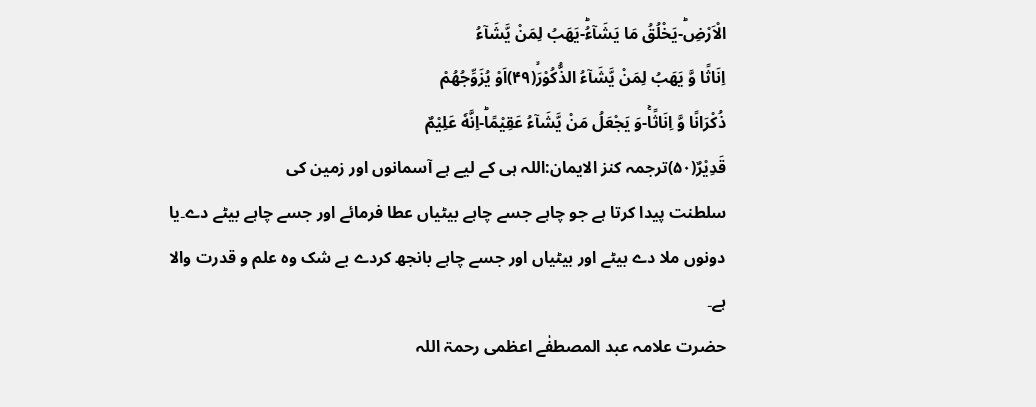الْاَرْضِؕ-یَخْلُقُ مَا یَشَآءُؕ-یَهَبُ لِمَنْ یَّشَآءُ
اِنَاثًا وَّ یَهَبُ لِمَنْ یَّشَآءُ الذُّكُوْرَۙ(۴۹)اَوْ یُزَوِّجُهُمْ
ذُكْرَانًا وَّ اِنَاثًاۚ-وَ یَجْعَلُ مَنْ یَّشَآءُ عَقِیْمًاؕ-اِنَّهٗ عَلِیْمٌ
قَدِیْرٌ(۵۰)ترجمہ کنز الایمان:اللہ ہی کے لیے ہے آسمانوں اور زمین کی
سلطنت پیدا کرتا ہے جو چاہے جسے چاہے بیٹیاں عطا فرمائے اور جسے چاہے بیٹے دے۔یا
دونوں ملا دے بیٹے اور بیٹیاں اور جسے چاہے بانجھ کردے بے شک وہ علم و قدرت والا
ہے۔
حضرت علامہ عبد المصطفٰے اعظمی رحمۃ اللہ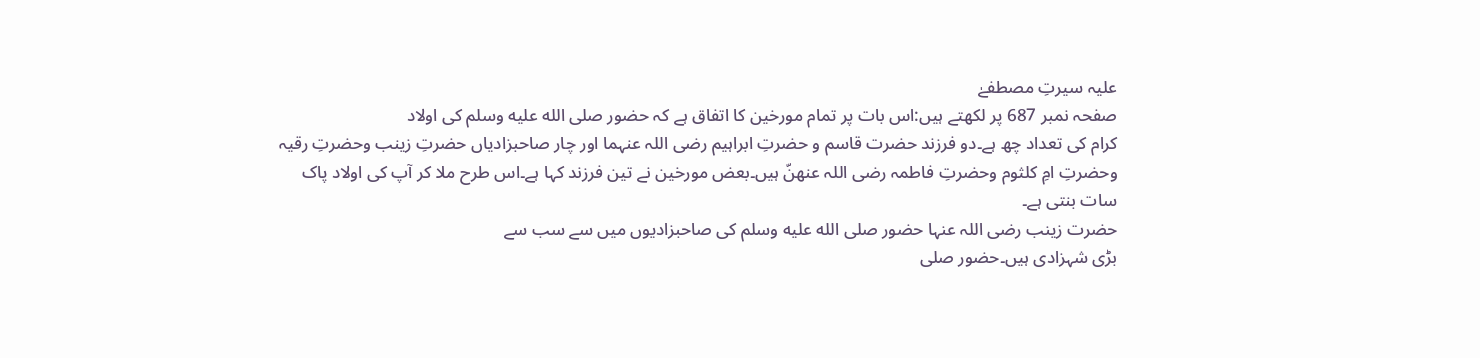علیہ سیرتِ مصطفےٰ
صفحہ نمبر 687 پر لکھتے ہیں:اس بات پر تمام مورخین کا اتفاق ہے کہ حضور صلى الله عليه وسلم کی اولاد
کرام کی تعداد چھ ہے۔دو فرزند حضرت قاسم و حضرتِ ابراہیم رضی اللہ عنہما اور چار صاحبزادیاں حضرتِ زینب وحضرتِ رقیہ
وحضرتِ امِ کلثوم وحضرتِ فاطمہ رضی اللہ عنھنّ ہیں۔بعض مورخین نے تین فرزند کہا ہے۔اس طرح ملا کر آپ کی اولاد پاک
سات بنتی ہے۔
حضرت زینب رضی اللہ عنہا حضور صلى الله عليه وسلم کی صاحبزادیوں میں سے سب سے
بڑی شہزادی ہیں۔حضور صلى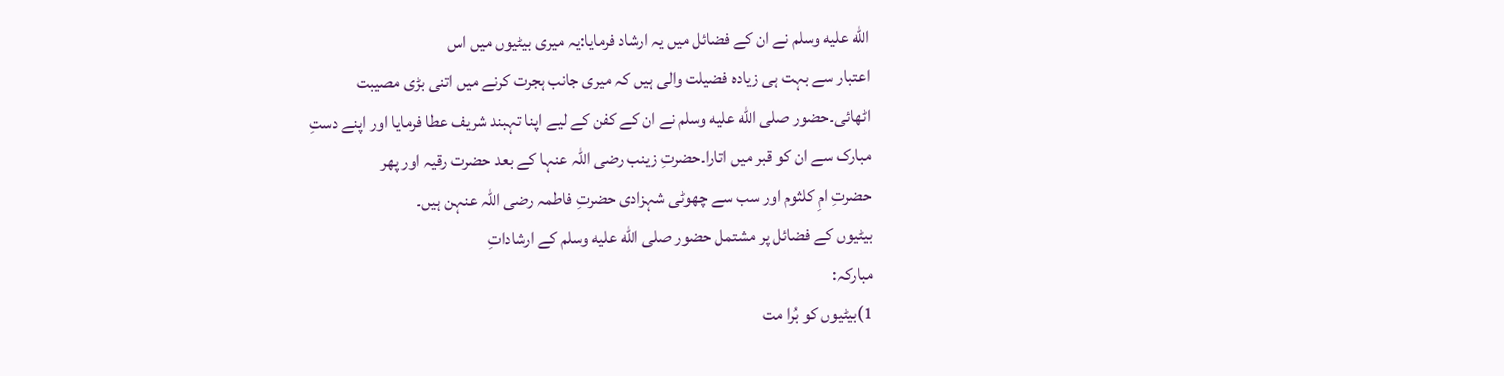الله عليه وسلم نے ان کے فضائل میں یہ ارشاد فرمایا:یہ میری بیٹیوں میں اس
اعتبار سے بہت ہی زیادہ فضیلت والی ہیں کہ میری جانب ہجرت کرنے میں اتنی بڑی مصیبت
اٹھائی۔حضور صلى الله عليه وسلم نے ان کے کفن کے لیے اپنا تہبند شریف عطا فرمایا اور اپنے دستِ
مبارک سے ان کو قبر میں اتارا۔حضرتِ زینب رضی اللہ عنہا کے بعد حضرت رقیہ اور پھر
حضرتِ امِ کلثوم اور سب سے چھوٹی شہزادی حضرتِ فاطمہ رضی اللہ عنہن ہیں۔
بیٹیوں کے فضائل پر مشتمل حضور صلى الله عليه وسلم کے ارشاداتِ
مبارکہ:
1)بیٹیوں کو بُرا مت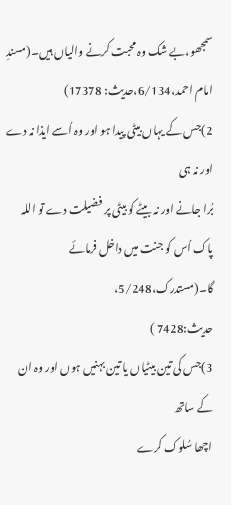سمجھو،بے شک وہ محبت کرنے والیاں ہیں۔(مسندِ
امام احمد،6/134،حدیث: 17378)
2)جس کے یہاں بیٹی پیدا ہو اور وہ اُسے ایذا نہ دے اور نہ ہی
بُرا جانے اور نہ بیٹے کو بیٹی پر فضیلت دے تو اللہ پاک اُس کو جنت میں داخل فرمائے گا۔(مستدرک،5/248،
حدیث:7428 )
3)جس کی تین بیٹیاں یا تین بہنیں ہوں اور وہ ان کے ساتھ
اچھا سُلوک کرے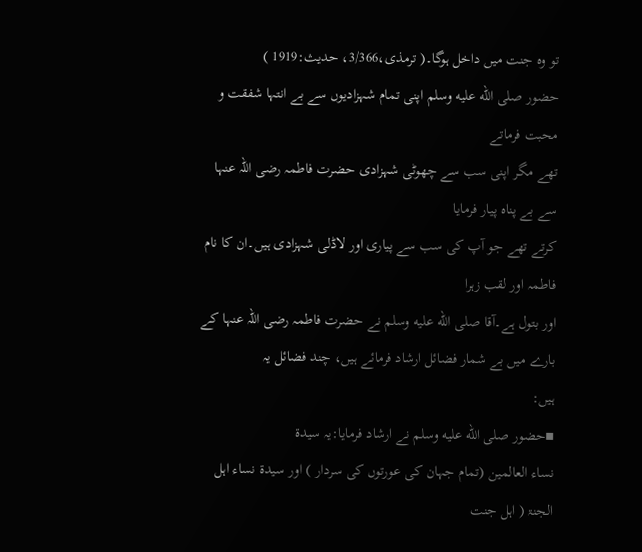تو وہ جنت میں داخل ہوگا۔( ترمذی،3/366، حدیث:1919 )
حضور صلى الله عليه وسلم اپنی تمام شہزادیوں سے بے انتہا شفقت و محبت فرماتے
تھے مگر اپنی سب سے چھوٹی شہزادی حضرت فاطمہ رضی اللہ عنہا سے بے پناہ پیار فرمایا
کرتے تھے جو آپ کی سب سے پیاری اور لاڈلی شہزادی ہیں۔ان کا نام فاطمہ اور لقب زہرا
اور بتول ہے۔آقا صلى الله عليه وسلم نے حضرت فاطمہ رضی اللہ عنہا کے بارے میں بے شمار فضائل ارشاد فرمائے ہیں، چند فضائل یہ
ہیں:
▪حضور صلى الله عليه وسلم نے ارشاد فرمایا:یہ سیدۃ
نساء العالمین (تمام جہان کی عورتوں کی سردار ) اور سیدۃ نساء اہل الجنۃ ( اہل جنت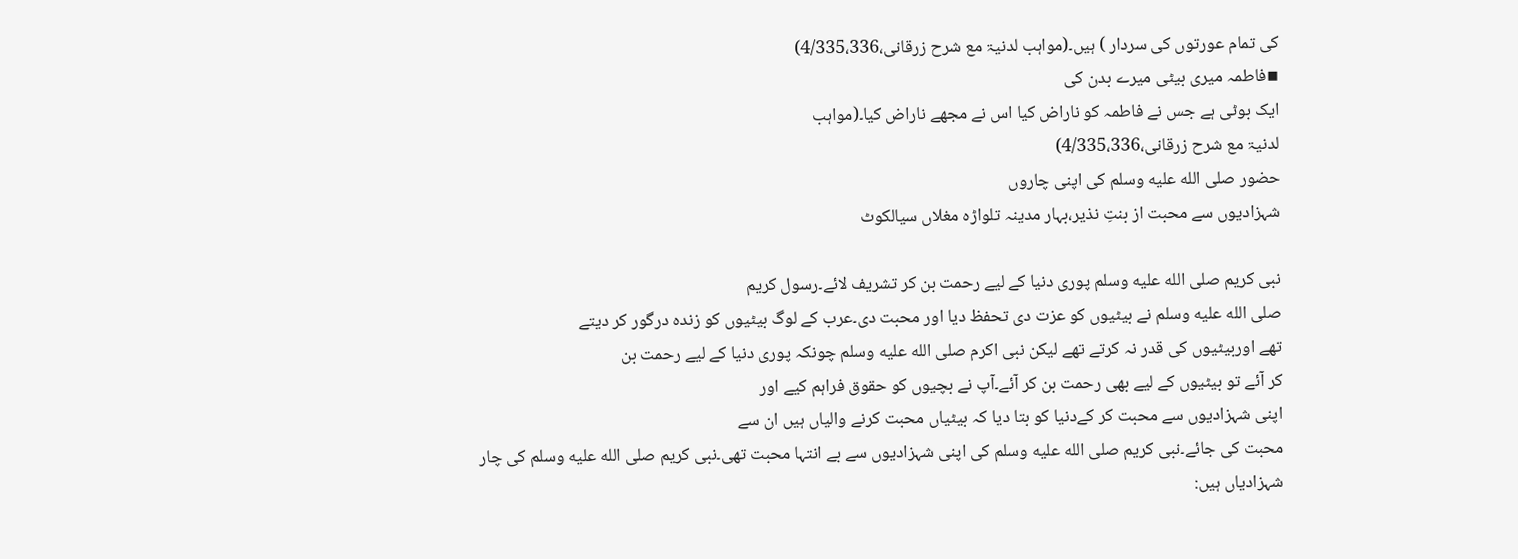کی تمام عورتوں کی سردار ) ہیں۔(مواہب لدنیۃ مع شرح زرقانی،4/335،336)
▪فاطمہ میری بیٹی میرے بدن کی
ایک بوٹی ہے جس نے فاطمہ کو ناراض کیا اس نے مجھے ناراض کیا۔(مواہب
لدنیۃ مع شرح زرقانی،4/335،336)
حضور صلى الله عليه وسلم کی اپنی چاروں
شہزادیوں سے محبت از بنتِ نذیر،بہار مدینہ تلواڑہ مغلاں سیالکوٹ

نبی کریم صلى الله عليه وسلم پوری دنیا کے لیے رحمت بن کر تشریف لائے۔رسول کریم
صلى الله عليه وسلم نے بیٹیوں کو عزت دی تحفظ دیا اور محبت دی۔عرب کے لوگ بیٹیوں کو زندہ درگور کر دیتے
تھے اوربیٹیوں کی قدر نہ کرتے تھے لیکن نبی اکرم صلى الله عليه وسلم چونکہ پوری دنیا کے لیے رحمت بن
کر آئے تو بیٹیوں کے لیے بھی رحمت بن کر آئے۔آپ نے بچیوں کو حقوق فراہم کیے اور
اپنی شہزادیوں سے محبت کر کےدنیا کو بتا دیا کہ بیٹیاں محبت کرنے والیاں ہیں ان سے
محبت کی جائے۔نبی کریم صلى الله عليه وسلم کی اپنی شہزادیوں سے بے انتہا محبت تھی۔نبی کریم صلى الله عليه وسلم کی چار
شہزادیاں ہیں: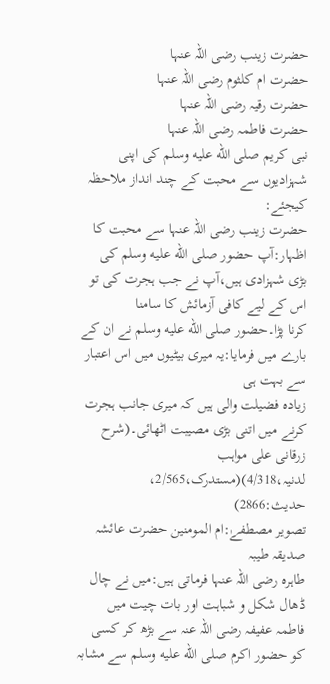حضرت زینب رضی اللہ عنہا
حضرت ام کلثوم رضی اللہ عنہا
حضرت رقیہ رضی اللہ عنہا
حضرت فاطمہ رضی اللہ عنہا
نبی کریم صلى الله عليه وسلم کی اپنی شہزادیوں سے محبت کے چند انداز ملاحظہ کیجئے:
حضرت زینب رضی اللہ عنہا سے محبت کا اظہار:آپ حضور صلى الله عليه وسلم کی بڑی شہزادی ہیں،آپ نے جب ہجرت کی تو اس کے لیے کافی آزمائش کا سامنا
کرنا پڑا۔حضور صلى الله عليه وسلم نے ان کے بارے میں فرمایا:یہ میری بیٹیوں میں اس اعتبار سے بہت ہی
زیادہ فضیلت والی ہیں کہ میری جانب ہجرت کرنے میں اتنی بڑی مصیبت اٹھائی۔(شرح
زرقانی علی مواہب لدنیہ،4/318)(مستدرک،2/565، حدیث:2866)
تصویر مصطفےٰ:ام المومنین حضرت عائشہ صدیقہ طیبہ
طاہرہ رضی اللہ عنہا فرماتی ہیں:میں نے چال ڈھال شکل و شباہت اور بات چیت میں
فاطمہ عفیفہ رضی اللہ عنہ سے بڑھ کر کسی
کو حضور اکرم صلى الله عليه وسلم سے مشابہ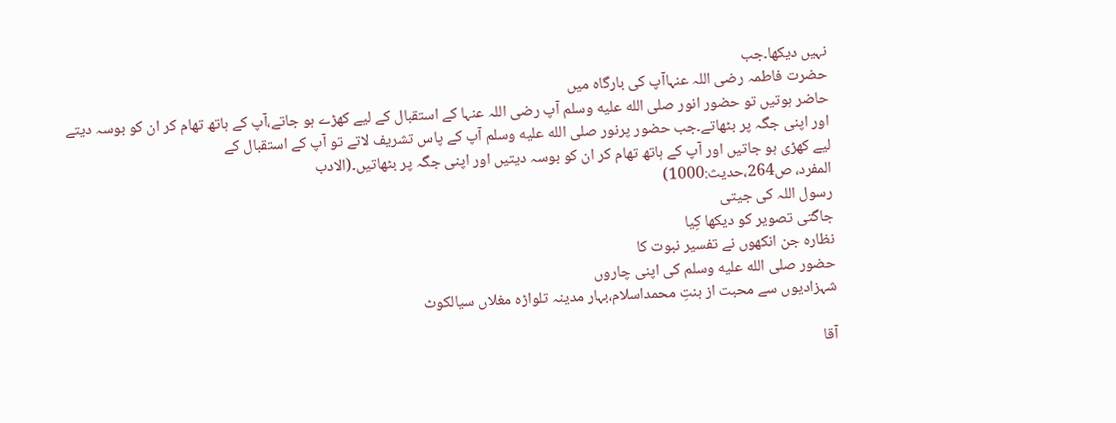نہیں دیکھا۔جب
حضرت فاطمہ رضی اللہ عنہاآپ کی بارگاہ میں
حاضر ہوتیں تو حضور انور صلى الله عليه وسلم آپ رضی اللہ عنہا کے استقبال کے لیے کھڑے ہو جاتے،آپ کے ہاتھ تھام کر ان کو بوسہ دیتے
اور اپنی جگہ پر بٹھاتے۔جب حضور پرنور صلى الله عليه وسلم آپ کے پاس تشریف لاتے تو آپ کے استقبال کے
لیے کھڑی ہو جاتیں اور آپ کے ہاتھ تھام کر ان کو بوسہ دیتیں اور اپنی جگہ پر بٹھاتیں۔(الادب
المفرد، ص264،حدیث:1000)
رسول اللہ کی جیتی
جاگتی تصویر کو دیکھا کِیا
نظارہ جن انکھوں نے تفسیر نبوت کا
حضور صلى الله عليه وسلم کی اپنی چاروں
شہزادیوں سے محبت از بنتِ محمداسلام،بہار مدینہ تلواڑہ مغلاں سیالکوٹ

آقا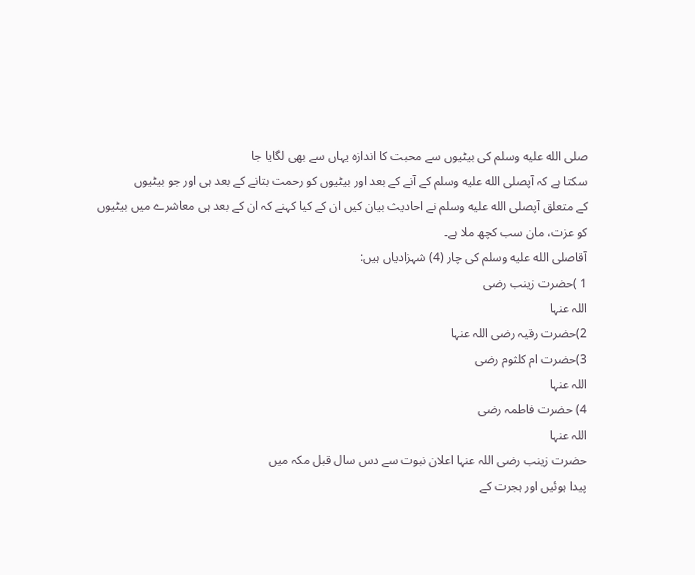صلى الله عليه وسلم کی بیٹیوں سے محبت کا اندازہ یہاں سے بھی لگایا جا
سکتا ہے کہ آپصلى الله عليه وسلم کے آنے کے بعد اور بیٹیوں کو رحمت بتانے کے بعد ہی اور جو بیٹیوں
کے متعلق آپصلى الله عليه وسلم نے احادیث بیان کیں ان کے کیا کہنے کہ ان کے بعد ہی معاشرے میں بیٹیوں
کو عزت، مان سب کچھ ملا ہے۔
آقاصلى الله عليه وسلم کی چار (4) شہزادیاں ہیں:
1 )حضرت زینب رضی
اللہ عنہا
2)حضرت رقیہ رضی اللہ عنہا
3)حضرت ام کلثوم رضی
اللہ عنہا
4) حضرت فاطمہ رضی
اللہ عنہا
حضرت زینب رضی اللہ عنہا اعلان نبوت سے دس سال قبل مکہ میں
پیدا ہوئیں اور ہجرت کے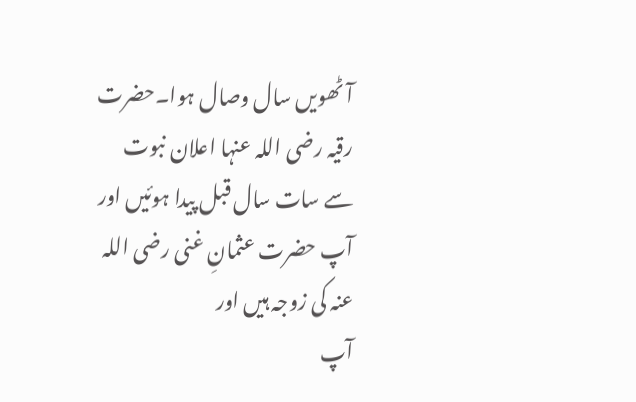آٹھویں سال وصال ہوا۔حضرت رقیہ رضی اللہ عنہا اعلان نبوت
سے سات سال قبل پیدا ہوئیں اور آپ حضرت عثمانِ غنی رضی اللہ عنہ کی زوجہ ہیں اور
آپ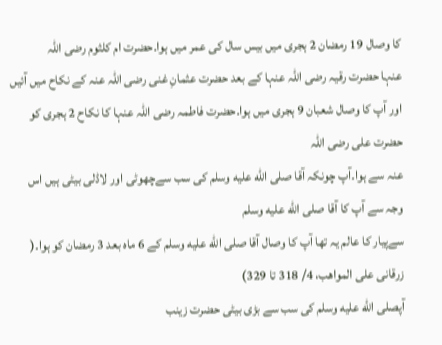کا وصال 19 رمضان 2 ہجری میں بیس سال کی عمر میں ہوا۔حضرت ام کلثوم رضی اللہ
عنہا حضرت رقیہ رضی اللہ عنہا کے بعد حضرت عثمانِ غنی رضی اللہ عنہ کے نکاح میں آئیں
اور آپ کا وصال شعبان 9 ہجری میں ہوا۔حضرت فاطمہ رضی اللہ عنہا کا نکاح 2 ہجری کو حضرت علی رضی اللہ
عنہ سے ہوا۔آپ چونکہ آقا صلى الله عليه وسلم کی سب سےچھوٹی اور لاڈلی بیٹی ہیں اس وجہ سے آپ کا آقا صلى الله عليه وسلم
سےپیار کا عالم یہ تھا آپ کا وصال آقا صلى الله عليه وسلم کے 6 ماہ بعد 3 رمضان کو ہوا۔( زرقانی علی المواھب، 4/ 318 تا 329)
آپصلى الله عليه وسلم کی سب سے بڑی بیٹی حضرت زینب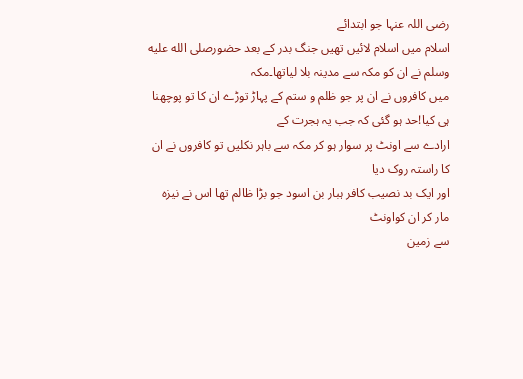رضی اللہ عنہا جو ابتدائے
اسلام میں اسلام لائیں تھیں جنگ بدر کے بعد حضورصلى الله عليه وسلم نے ان کو مکہ سے مدینہ بلا لیاتھا۔مکہ
میں کافروں نے ان پر جو ظلم و ستم کے پہاڑ توڑے ان کا تو پوچھنا ہی کیا!حد ہو گئی کہ جب یہ ہجرت کے
ارادے سے اونٹ پر سوار ہو کر مکہ سے باہر نکلیں تو کافروں نے ان کا راستہ روک دیا
اور ایک بد نصیب کافر ہبار بن اسود جو بڑا ظالم تھا اس نے نیزہ مار کر ان کواونٹ
سے زمین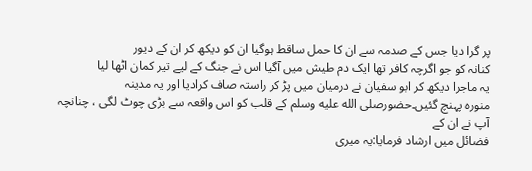پر گرا دیا جس کے صدمہ سے ان کا حمل ساقط ہوگیا ان کو دیکھ کر ان کے دیور
کنانہ کو جو اگرچہ کافر تھا ایک دم طیش میں آگیا اس نے جنگ کے لیے تیر کمان اٹھا لیا
یہ ماجرا دیکھ کر ابو سفیان نے درمیان میں پڑ کر راستہ صاف کرادیا اور یہ مدینہ
منورہ پہنچ گئیں۔حضورصلى الله عليه وسلم کے قلب کو اس واقعہ سے بڑی چوٹ لگی ، چنانچہ آپ نے ان کے
فضائل میں ارشاد فرمایا:یہ میری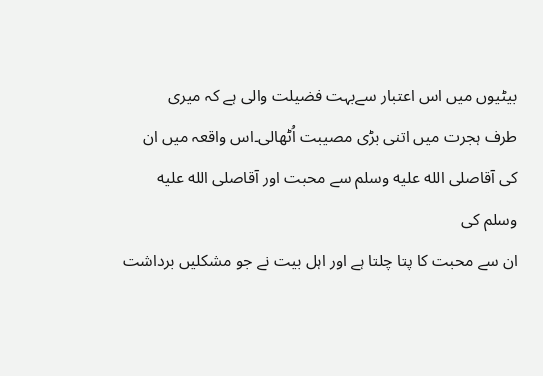بیٹیوں میں اس اعتبار سےبہت فضیلت والی ہے کہ میری
طرف ہجرت میں اتنی بڑی مصیبت اُٹھالی۔اس واقعہ میں ان کی آقاصلى الله عليه وسلم سے محبت اور آقاصلى الله عليه وسلم کی
ان سے محبت کا پتا چلتا ہے اور اہل بیت نے جو مشکلیں برداشت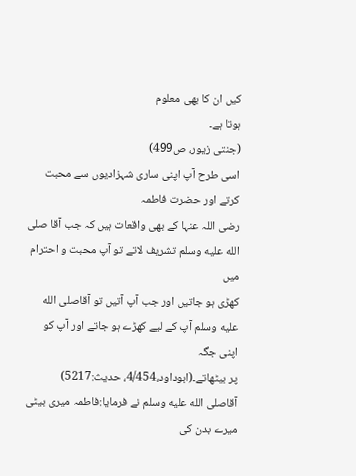کیں ان کا بھی معلوم
ہوتا ہے۔
(جنتی زیور، ص499)
اسی طرح آپ اپنی ساری شہزادیوں سے محبت کرتے اور حضرت فاطمہ
رضی اللہ عنہا کے بھی واقعات ہیں کہ جب آقا صلى الله عليه وسلم تشریف لاتے تو آپ محبت و احترام میں
کھڑی ہو جاتیں اور جب آپ آتیں تو آقاصلى الله عليه وسلم آپ کے لیے کھڑے ہو جاتے اور آپ کو اپنی جگہ
پر بیٹھاتے۔(ابوداود،4/454، حدیث:5217)
آقاصلى الله عليه وسلم نے فرمایا:فاطمہ میری بیٹی میرے بدن کی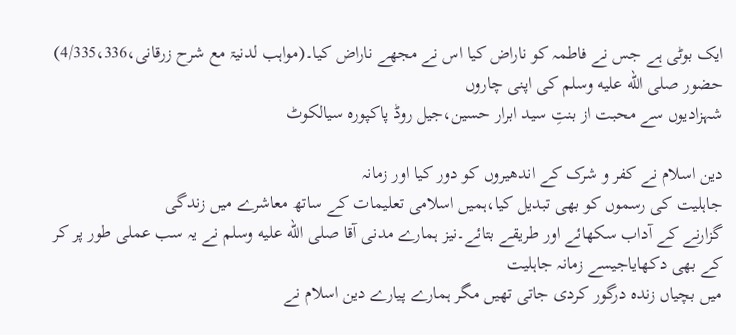ایک بوٹی ہے جس نے فاطمہ کو ناراض کیا اس نے مجھے ناراض کیا۔(مواہب لدنیۃ مع شرح زرقانی،4/335،336)
حضور صلى الله عليه وسلم کی اپنی چاروں
شہزادیوں سے محبت از بنتِ سید ابرار حسین،جیل روڈ پاکپورہ سیالکوٹ

دین اسلام نے کفر و شرک کے اندھیروں کو دور کیا اور زمانہ
جاہلیت کی رسموں کو بھی تبدیل کیا،ہمیں اسلامی تعلیمات کے ساتھ معاشرے میں زندگی
گزارنے کے آداب سکھائے اور طریقے بتائے۔نیز ہمارے مدنی آقا صلى الله عليه وسلم نے یہ سب عملی طور پر کر کے بھی دکھایاجیسے زمانہ جاہلیت
میں بچیاں زندہ درگور کردی جاتی تھیں مگر ہمارے پیارے دین اسلام نے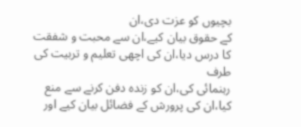بچیوں کو عزت دی،ان
کے حقوق بیان کیے،ان سے محبت و شفقت کا درس دیا،ان کی اچھی تعلیم و تربیت کی طرف
رہنمائی کی،ان کو زندہ دفن کرنے سے منع کیا،ان کی پرورش کے فضائل بیان کیے اور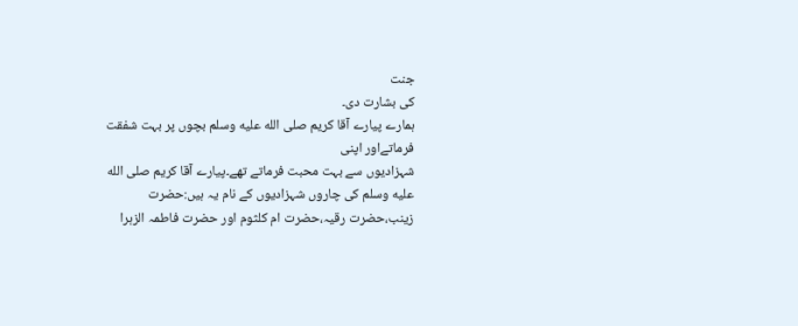جنت
کی بشارت دی۔
ہمارے پیارے آقا کریم صلى الله عليه وسلم بچوں پر بہت شفقت فرماتےاور اپنی
شہزادیوں سے بہت محبت فرماتے تھے۔پیارے آقا کریم صلى الله عليه وسلم کی چاروں شہزادیوں کے نام یہ ہیں:حضرت
زینب،حضرت رقیہ،حضرت ام کلثوم اور حضرت فاطمہ الزہرا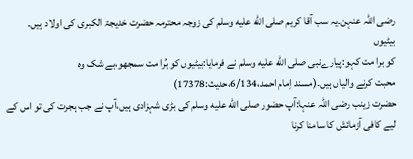رضی اللہ عنہن۔یہ سب آقا کریم صلى الله عليه وسلم کی زوجہ محترمہ حضرت خدیجۃ الکبری کی اولاد ہیں۔
بیٹیوں
کو برا مت کہو:پیارےنبی صلى الله عليه وسلم نے فرمایا:بیٹیوں کو بُرا مت سمجھو،بے شک وہ
محبت کرنے والیاں ہیں۔(مسند اِمام احمد،6/134،حدیث:17378)
حضرت زینب رضی اللہ عنہا:آپ حضور صلى الله عليه وسلم کی بڑی شہزادی ہیں،آپ نے جب ہجرت کی تو اس کے لیے کافی آزمائش کا سامنا کرنا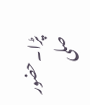پڑا۔حضور صلى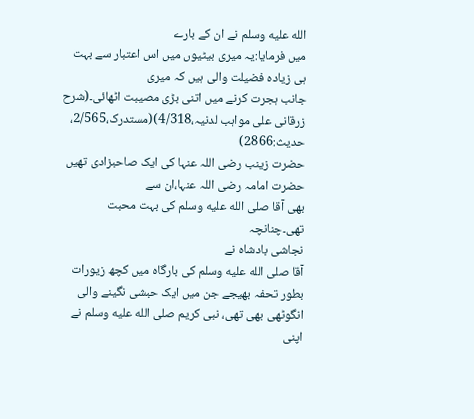الله عليه وسلم نے ان کے بارے
میں فرمایا:یہ میری بیٹیوں میں اس اعتبار سے بہت ہی زیادہ فضیلت والی ہیں کہ میری
جانب ہجرت کرنے میں اتنی بڑی مصیبت اٹھائی۔(شرح زرقانی علی مواہب لدنیہ،4/318)(مستدرک،2/565،
حدیث:2866)
حضرت زینب رضی اللہ عنہا کی ایک صاحبزادی تھیں حضرت امامہ رضی اللہ عنہا،ان سے
بھی آقا صلى الله عليه وسلم کی بہت محبت تھی۔چنانچہ
نجاشی بادشاہ نے
آقا صلى الله عليه وسلم کی بارگاہ میں کچھ زیورات بطور تحفہ بھیجے جن میں ایک حبشی نگینے والی
انگوٹھی بھی تھی، نبی کریم صلى الله عليه وسلم نے اپنی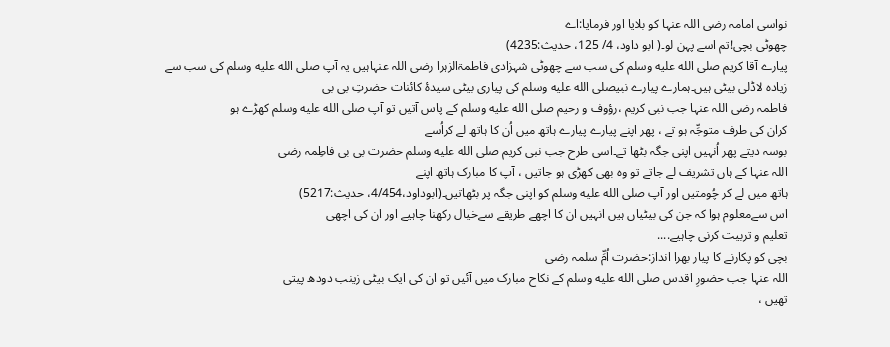نواسی امامہ رضی اللہ عنہا کو بلایا اور فرمایا:اے
چھوٹی بچی!تم اسے پہن لو۔( ابو داود، 4/ 125، حدیث:4235)
پیارے آقا کریم صلى الله عليه وسلم کی سب سے چھوٹی شہزادی فاطمۃالزہرا رضی اللہ عنہاہیں یہ آپ صلى الله عليه وسلم کی سب سے
زیادہ لاڈلی بیٹی ہیں۔ہمارے پیارے نبیصلى الله عليه وسلم کی پیاری بیٹی سیدۂ کائنات حضرتِ بی بی
فاطمہ رضی اللہ عنہا جب نبی کریم ،رؤوف و رحیم صلى الله عليه وسلم کے پاس آتیں تو آپ صلى الله عليه وسلم کھڑے ہو
کران کی طرف متوجِّہ ہو تے ، پھر اپنے پیارے پیارے ہاتھ میں اُن کا ہاتھ لے کراُسے
بوسہ دیتے پھر اُنہیں اپنی جگہ بٹھا تے۔اسی طرح جب نبی کریم صلى الله عليه وسلم حضرت بی بی فاطِمہ رضی
اللہ عنہا کے ہاں تشریف لے جاتے تو وہ بھی کھڑی ہو جاتیں ، آپ کا مبارک ہاتھ اپنے
ہاتھ میں لے کر چُومتیں اور آپ صلى الله عليه وسلم کو اپنی جگہ پر بٹھاتیں۔(ابوداود،4/454، حدیث:5217)
اس سےمعلوم ہوا کہ جن کی بیٹیاں ہیں انہیں ان کا اچھے طریقے سےخیال رکھنا چاہیے اور ان کی اچھی
تعلیم و تربیت کرنی چاہیے....
بچی کو پکارنے کا پیار بھرا انداز:حضرت اُمِّ سلمہ رضی
اللہ عنہا جب حضورِ اقدس صلى الله عليه وسلم کے نکاح مبارک میں آئیں تو ان کی ایک بیٹی زینب دودھ پیتی
تھیں ،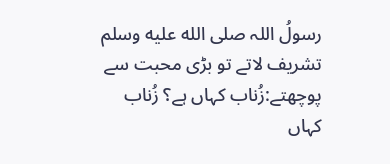رسولُ اللہ صلى الله عليه وسلم تشریف لاتے تو بڑی محبت سے پوچھتے:زُناب کہاں ہے؟ زُناب کہاں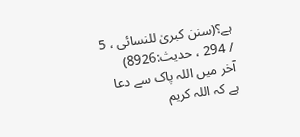ہے؟(سنن كبرىٰ للنسائی ، 5 / 294 ، حدیث:8926)
آخر میں اللہ پاک سے دعا ہے کہ اللہ کریم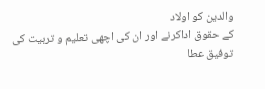والدین کو اولاد
کے حقوق اداکرنے اور ان کی اچھی تعلیم و تربیت کی توفیق عطا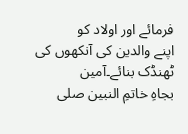فرمائے اور اولاد کو
اپنے والدین کی آنکھوں کی ٹھنڈک بنائے۔آمین
بجاہِ خاتمِ النبین صلى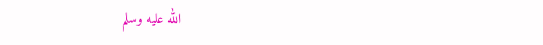الله عليه وسلم